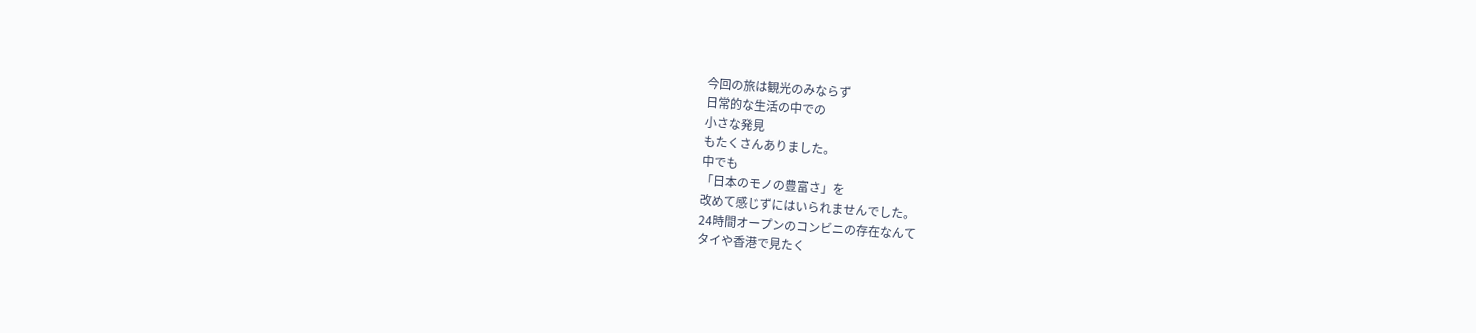今回の旅は観光のみならず
日常的な生活の中での
小さな発見
もたくさんありました。
中でも
「日本のモノの豊富さ」を
改めて感じずにはいられませんでした。
24時間オープンのコンビニの存在なんて
タイや香港で見たく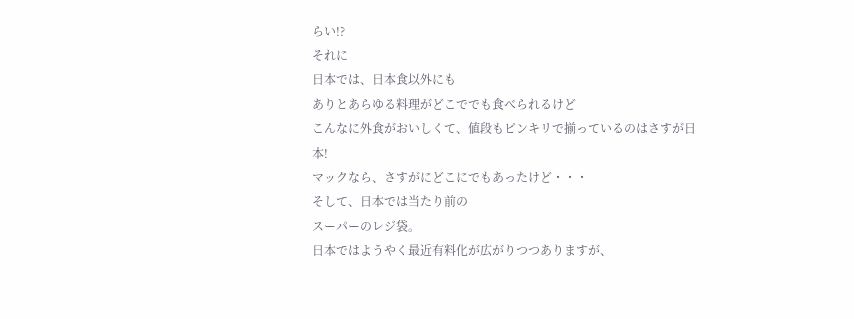らい!?
それに
日本では、日本食以外にも
ありとあらゆる料理がどこででも食べられるけど
こんなに外食がおいしくて、値段もピンキリで揃っているのはさすが日本!
マックなら、さすがにどこにでもあったけど・・・
そして、日本では当たり前の
スーパーのレジ袋。
日本ではようやく最近有料化が広がりつつありますが、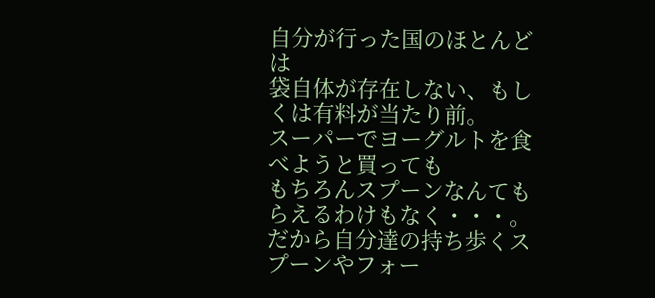自分が行った国のほとんどは
袋自体が存在しない、もしくは有料が当たり前。
スーパーでヨーグルトを食べようと買っても
もちろんスプーンなんてもらえるわけもなく・・・。
だから自分達の持ち歩くスプーンやフォー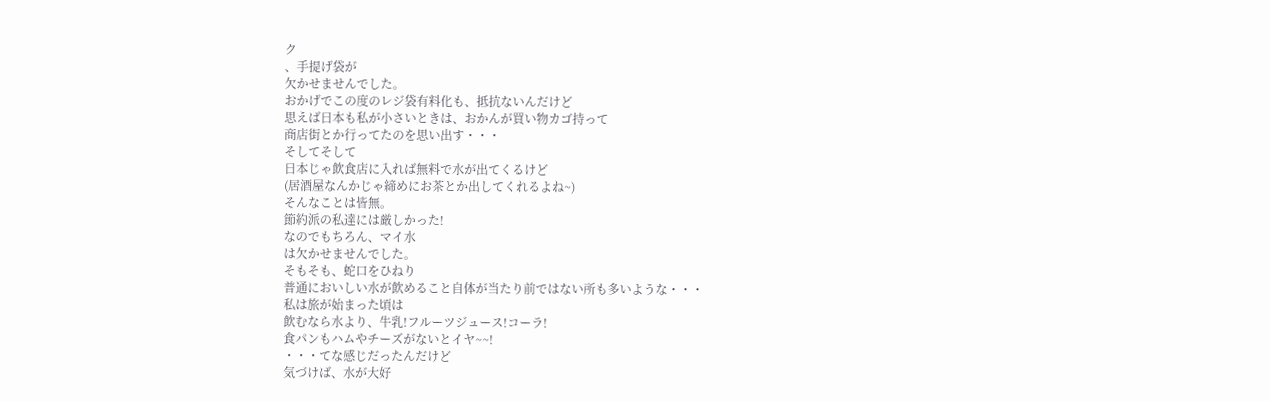ク
、手提げ袋が
欠かせませんでした。
おかげでこの度のレジ袋有料化も、抵抗ないんだけど
思えば日本も私が小さいときは、おかんが買い物カゴ持って
商店街とか行ってたのを思い出す・・・
そしてそして
日本じゃ飲食店に入れば無料で水が出てくるけど
(居酒屋なんかじゃ締めにお茶とか出してくれるよね~)
そんなことは皆無。
節約派の私達には厳しかった!
なのでもちろん、マイ水
は欠かせませんでした。
そもそも、蛇口をひねり
普通においしい水が飲めること自体が当たり前ではない所も多いような・・・
私は旅が始まった頃は
飲むなら水より、牛乳!フルーツジュース!コーラ!
食パンもハムやチーズがないとイヤ~~!
・・・てな感じだったんだけど
気づけば、水が大好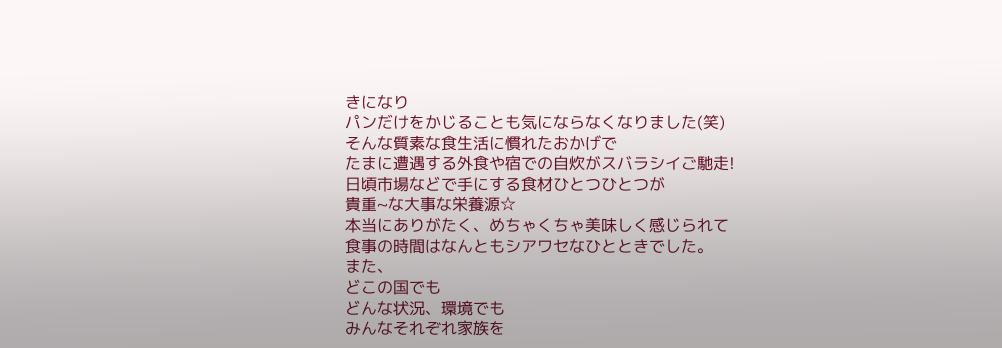きになり
パンだけをかじることも気にならなくなりました(笑)
そんな質素な食生活に慣れたおかげで
たまに遭遇する外食や宿での自炊がスバラシイご馳走!
日頃市場などで手にする食材ひとつひとつが
貴重~な大事な栄養源☆
本当にありがたく、めちゃくちゃ美味しく感じられて
食事の時間はなんともシアワセなひとときでした。
また、
どこの国でも
どんな状況、環境でも
みんなそれぞれ家族を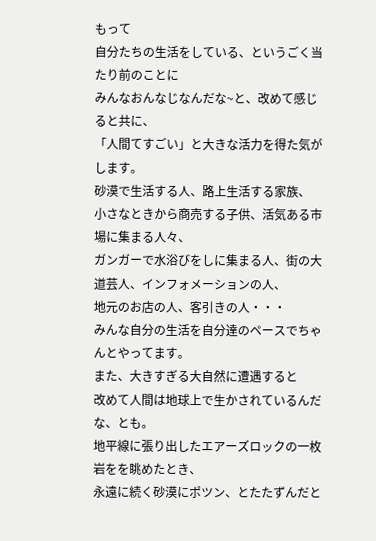もって
自分たちの生活をしている、というごく当たり前のことに
みんなおんなじなんだな~と、改めて感じると共に、
「人間てすごい」と大きな活力を得た気がします。
砂漠で生活する人、路上生活する家族、
小さなときから商売する子供、活気ある市場に集まる人々、
ガンガーで水浴びをしに集まる人、街の大道芸人、インフォメーションの人、
地元のお店の人、客引きの人・・・
みんな自分の生活を自分達のペースでちゃんとやってます。
また、大きすぎる大自然に遭遇すると
改めて人間は地球上で生かされているんだな、とも。
地平線に張り出したエアーズロックの一枚岩をを眺めたとき、
永遠に続く砂漠にポツン、とたたずんだと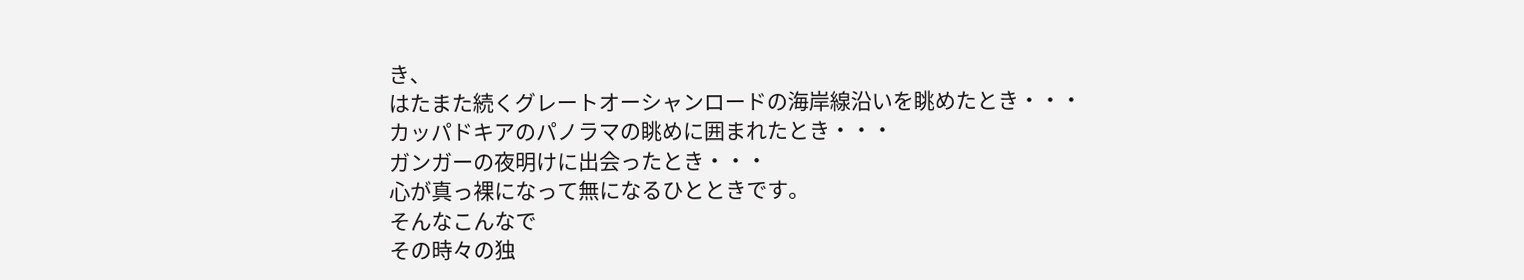き、
はたまた続くグレートオーシャンロードの海岸線沿いを眺めたとき・・・
カッパドキアのパノラマの眺めに囲まれたとき・・・
ガンガーの夜明けに出会ったとき・・・
心が真っ裸になって無になるひとときです。
そんなこんなで
その時々の独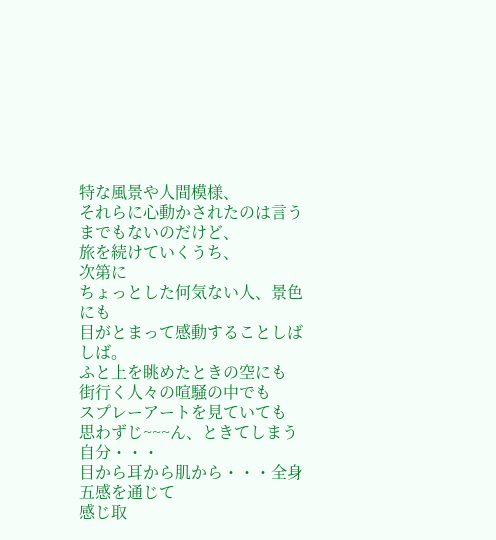特な風景や人間模様、
それらに心動かされたのは言うまでもないのだけど、
旅を続けていくうち、
次第に
ちょっとした何気ない人、景色にも
目がとまって感動することしばしば。
ふと上を眺めたときの空にも
街行く人々の喧騒の中でも
スプレーアートを見ていても
思わずじ~~~ん、ときてしまう自分・・・
目から耳から肌から・・・全身五感を通じて
感じ取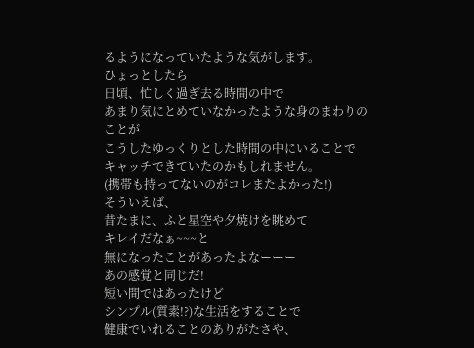るようになっていたような気がします。
ひょっとしたら
日頃、忙しく過ぎ去る時間の中で
あまり気にとめていなかったような身のまわりのことが
こうしたゆっくりとした時間の中にいることで
キャッチできていたのかもしれません。
(携帯も持ってないのがコレまたよかった!)
そういえば、
昔たまに、ふと星空や夕焼けを眺めて
キレイだなぁ~~~と
無になったことがあったよなーーー
あの感覚と同じだ!
短い間ではあったけど
シンプル(質素!?)な生活をすることで
健康でいれることのありがたさや、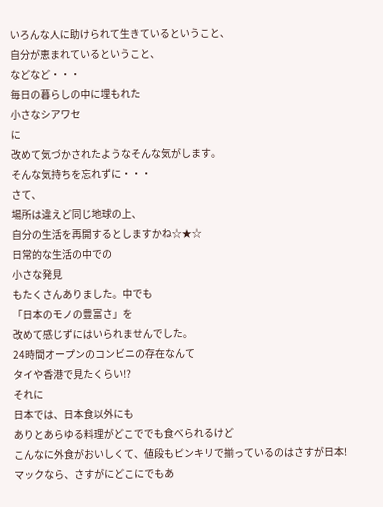いろんな人に助けられて生きているということ、
自分が恵まれているということ、
などなど・・・
毎日の暮らしの中に埋もれた
小さなシアワセ
に
改めて気づかされたようなそんな気がします。
そんな気持ちを忘れずに・・・
さて、
場所は違えど同じ地球の上、
自分の生活を再開するとしますかね☆★☆
日常的な生活の中での
小さな発見
もたくさんありました。中でも
「日本のモノの豊富さ」を
改めて感じずにはいられませんでした。
24時間オープンのコンビニの存在なんて
タイや香港で見たくらい!?
それに
日本では、日本食以外にも
ありとあらゆる料理がどこででも食べられるけど
こんなに外食がおいしくて、値段もピンキリで揃っているのはさすが日本!
マックなら、さすがにどこにでもあ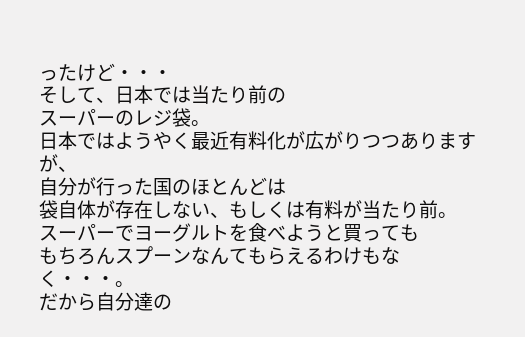ったけど・・・
そして、日本では当たり前の
スーパーのレジ袋。
日本ではようやく最近有料化が広がりつつありますが、
自分が行った国のほとんどは
袋自体が存在しない、もしくは有料が当たり前。
スーパーでヨーグルトを食べようと買っても
もちろんスプーンなんてもらえるわけもなく・・・。
だから自分達の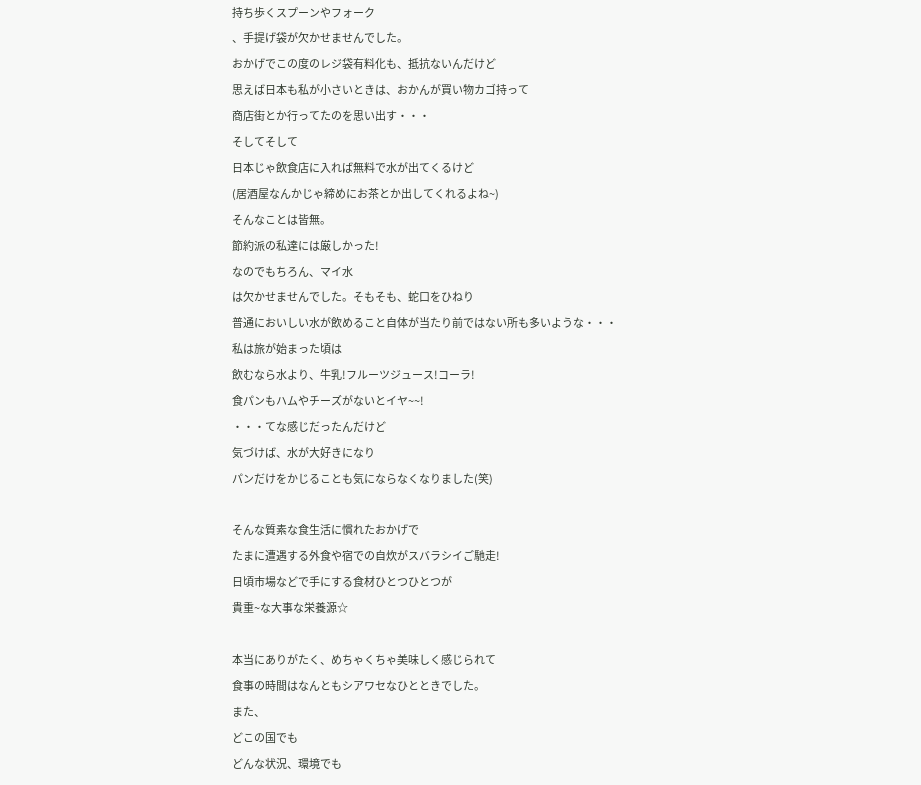持ち歩くスプーンやフォーク
、手提げ袋が欠かせませんでした。
おかげでこの度のレジ袋有料化も、抵抗ないんだけど
思えば日本も私が小さいときは、おかんが買い物カゴ持って
商店街とか行ってたのを思い出す・・・
そしてそして
日本じゃ飲食店に入れば無料で水が出てくるけど
(居酒屋なんかじゃ締めにお茶とか出してくれるよね~)
そんなことは皆無。
節約派の私達には厳しかった!
なのでもちろん、マイ水
は欠かせませんでした。そもそも、蛇口をひねり
普通においしい水が飲めること自体が当たり前ではない所も多いような・・・
私は旅が始まった頃は
飲むなら水より、牛乳!フルーツジュース!コーラ!
食パンもハムやチーズがないとイヤ~~!
・・・てな感じだったんだけど
気づけば、水が大好きになり
パンだけをかじることも気にならなくなりました(笑)

そんな質素な食生活に慣れたおかげで
たまに遭遇する外食や宿での自炊がスバラシイご馳走!
日頃市場などで手にする食材ひとつひとつが
貴重~な大事な栄養源☆

本当にありがたく、めちゃくちゃ美味しく感じられて
食事の時間はなんともシアワセなひとときでした。
また、
どこの国でも
どんな状況、環境でも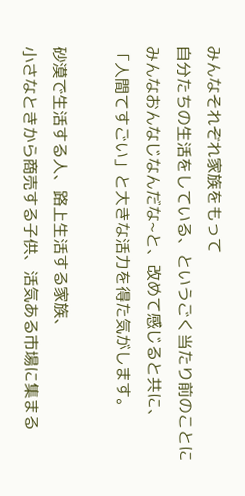みんなそれぞれ家族をもって
自分たちの生活をしている、というごく当たり前のことに
みんなおんなじなんだな~と、改めて感じると共に、
「人間てすごい」と大きな活力を得た気がします。

砂漠で生活する人、路上生活する家族、
小さなときから商売する子供、活気ある市場に集まる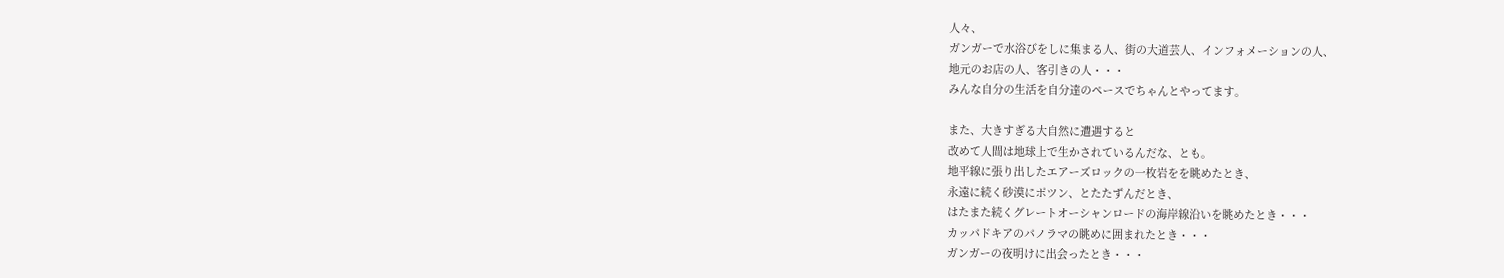人々、
ガンガーで水浴びをしに集まる人、街の大道芸人、インフォメーションの人、
地元のお店の人、客引きの人・・・
みんな自分の生活を自分達のペースでちゃんとやってます。

また、大きすぎる大自然に遭遇すると
改めて人間は地球上で生かされているんだな、とも。
地平線に張り出したエアーズロックの一枚岩をを眺めたとき、
永遠に続く砂漠にポツン、とたたずんだとき、
はたまた続くグレートオーシャンロードの海岸線沿いを眺めたとき・・・
カッパドキアのパノラマの眺めに囲まれたとき・・・
ガンガーの夜明けに出会ったとき・・・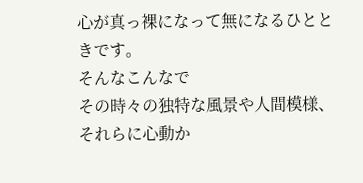心が真っ裸になって無になるひとときです。
そんなこんなで
その時々の独特な風景や人間模様、
それらに心動か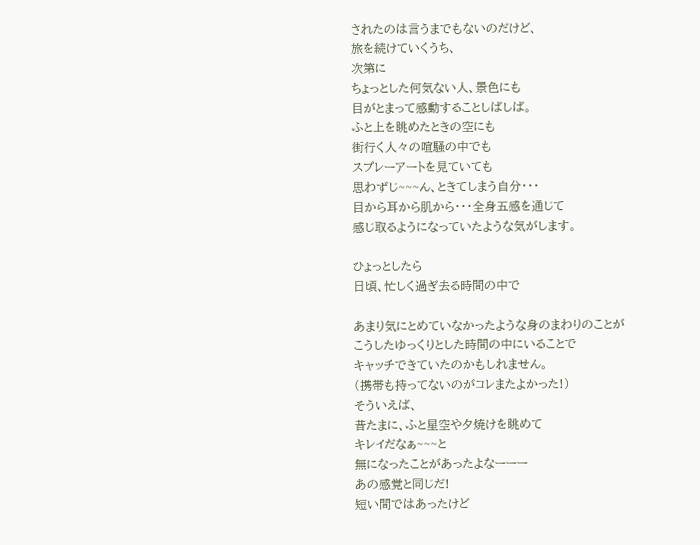されたのは言うまでもないのだけど、
旅を続けていくうち、
次第に
ちょっとした何気ない人、景色にも
目がとまって感動することしばしば。
ふと上を眺めたときの空にも
街行く人々の喧騒の中でも
スプレーアートを見ていても
思わずじ~~~ん、ときてしまう自分・・・
目から耳から肌から・・・全身五感を通じて
感じ取るようになっていたような気がします。

ひょっとしたら
日頃、忙しく過ぎ去る時間の中で

あまり気にとめていなかったような身のまわりのことが
こうしたゆっくりとした時間の中にいることで
キャッチできていたのかもしれません。
(携帯も持ってないのがコレまたよかった!)
そういえば、
昔たまに、ふと星空や夕焼けを眺めて
キレイだなぁ~~~と
無になったことがあったよなーーー
あの感覚と同じだ!
短い間ではあったけど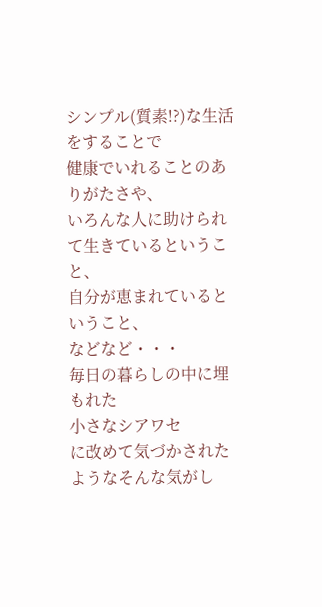シンプル(質素!?)な生活をすることで
健康でいれることのありがたさや、
いろんな人に助けられて生きているということ、
自分が恵まれているということ、
などなど・・・
毎日の暮らしの中に埋もれた
小さなシアワセ
に改めて気づかされたようなそんな気がし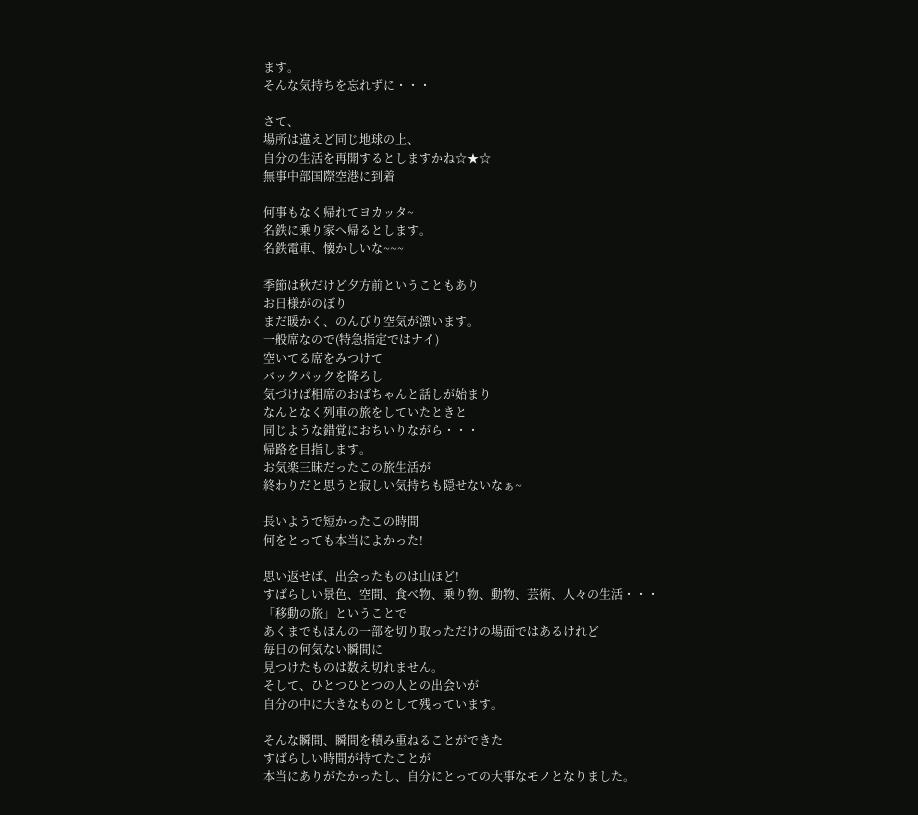ます。
そんな気持ちを忘れずに・・・

さて、
場所は違えど同じ地球の上、
自分の生活を再開するとしますかね☆★☆
無事中部国際空港に到着

何事もなく帰れてヨカッタ~
名鉄に乗り家へ帰るとします。
名鉄電車、懐かしいな~~~

季節は秋だけど夕方前ということもあり
お日様がのぼり
まだ暖かく、のんびり空気が漂います。
一般席なので(特急指定ではナイ)
空いてる席をみつけて
バックパックを降ろし
気づけば相席のおばちゃんと話しが始まり
なんとなく列車の旅をしていたときと
同じような錯覚におちいりながら・・・
帰路を目指します。
お気楽三昧だったこの旅生活が
終わりだと思うと寂しい気持ちも隠せないなぁ~

長いようで短かったこの時間
何をとっても本当によかった!

思い返せば、出会ったものは山ほど!
すばらしい景色、空間、食べ物、乗り物、動物、芸術、人々の生活・・・
「移動の旅」ということで
あくまでもほんの一部を切り取っただけの場面ではあるけれど
毎日の何気ない瞬間に
見つけたものは数え切れません。
そして、ひとつひとつの人との出会いが
自分の中に大きなものとして残っています。

そんな瞬間、瞬間を積み重ねることができた
すばらしい時間が持てたことが
本当にありがたかったし、自分にとっての大事なモノとなりました。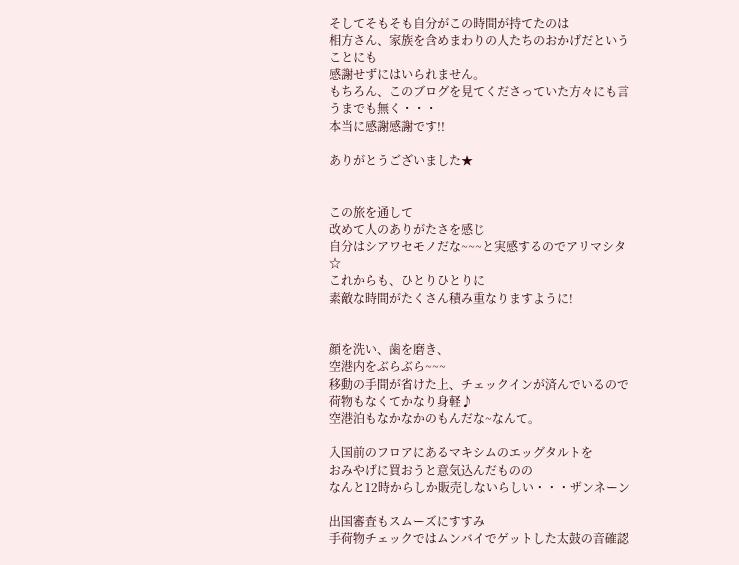そしてそもそも自分がこの時間が持てたのは
相方さん、家族を含めまわりの人たちのおかげだということにも
感謝せずにはいられません。
もちろん、このブログを見てくださっていた方々にも言うまでも無く・・・
本当に感謝感謝です!!

ありがとうございました★


この旅を通して
改めて人のありがたさを感じ
自分はシアワセモノだな~~~と実感するのでアリマシタ☆
これからも、ひとりひとりに
素敵な時間がたくさん積み重なりますように!


顔を洗い、歯を磨き、
空港内をぶらぶら~~~
移動の手間が省けた上、チェックインが済んでいるので
荷物もなくてかなり身軽♪
空港泊もなかなかのもんだな~なんて。

入国前のフロアにあるマキシムのエッグタルトを
おみやげに買おうと意気込んだものの
なんと12時からしか販売しないらしい・・・ザンネーン

出国審査もスムーズにすすみ
手荷物チェックではムンバイでゲットした太鼓の音確認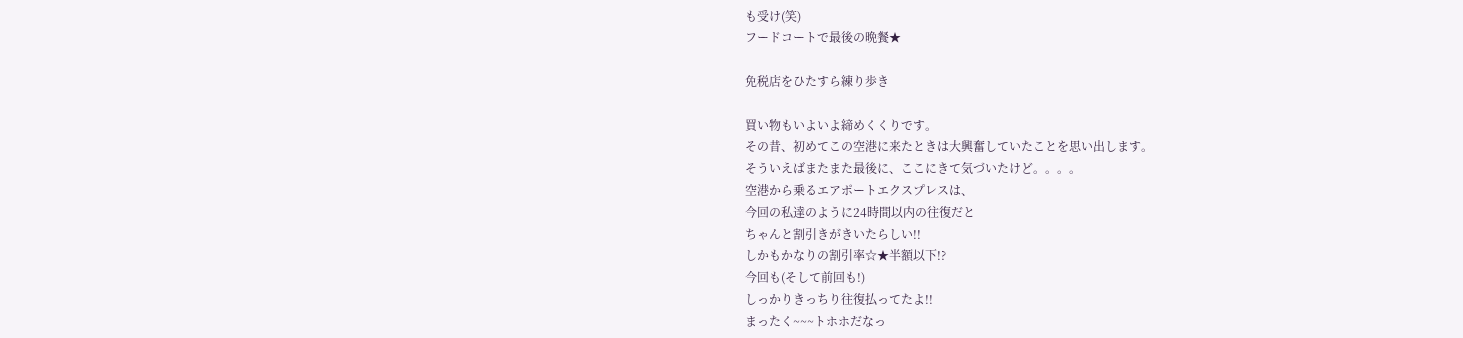も受け(笑)
フードコートで最後の晩餐★

免税店をひたすら練り歩き

買い物もいよいよ締めくくりです。
その昔、初めてこの空港に来たときは大興奮していたことを思い出します。
そういえばまたまた最後に、ここにきて気づいたけど。。。。
空港から乗るエアポートエクスプレスは、
今回の私達のように24時間以内の往復だと
ちゃんと割引きがきいたらしい!!
しかもかなりの割引率☆★半額以下!?
今回も(そして前回も!)
しっかりきっちり往復払ってたよ!!
まったく~~~トホホだなっ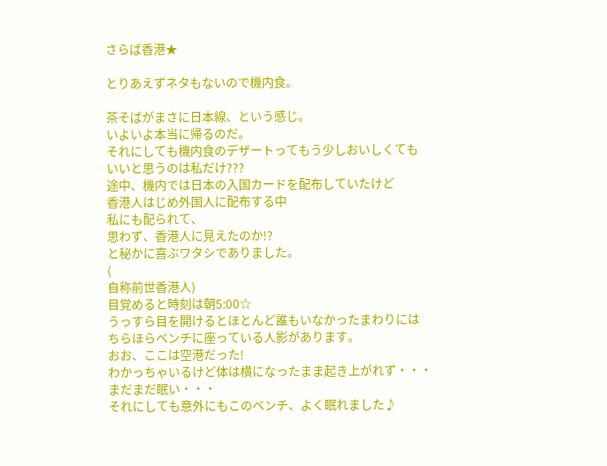さらば香港★

とりあえずネタもないので機内食。

茶そばがまさに日本線、という感じ。
いよいよ本当に帰るのだ。
それにしても機内食のデザートってもう少しおいしくても
いいと思うのは私だけ???
途中、機内では日本の入国カードを配布していたけど
香港人はじめ外国人に配布する中
私にも配られて、
思わず、香港人に見えたのか!?
と秘かに喜ぶワタシでありました。
(
自称前世香港人)
目覚めると時刻は朝5:00☆
うっすら目を開けるとほとんど誰もいなかったまわりには
ちらほらベンチに座っている人影があります。
おお、ここは空港だった!
わかっちゃいるけど体は横になったまま起き上がれず・・・
まだまだ眠い・・・
それにしても意外にもこのベンチ、よく眠れました♪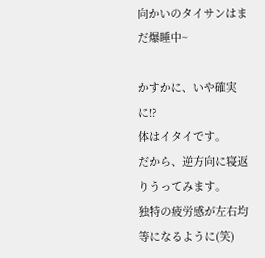向かいのタイサンはまだ爆睡中~

かすかに、いや確実に!?
体はイタイです。
だから、逆方向に寝返りうってみます。
独特の疲労感が左右均等になるように(笑)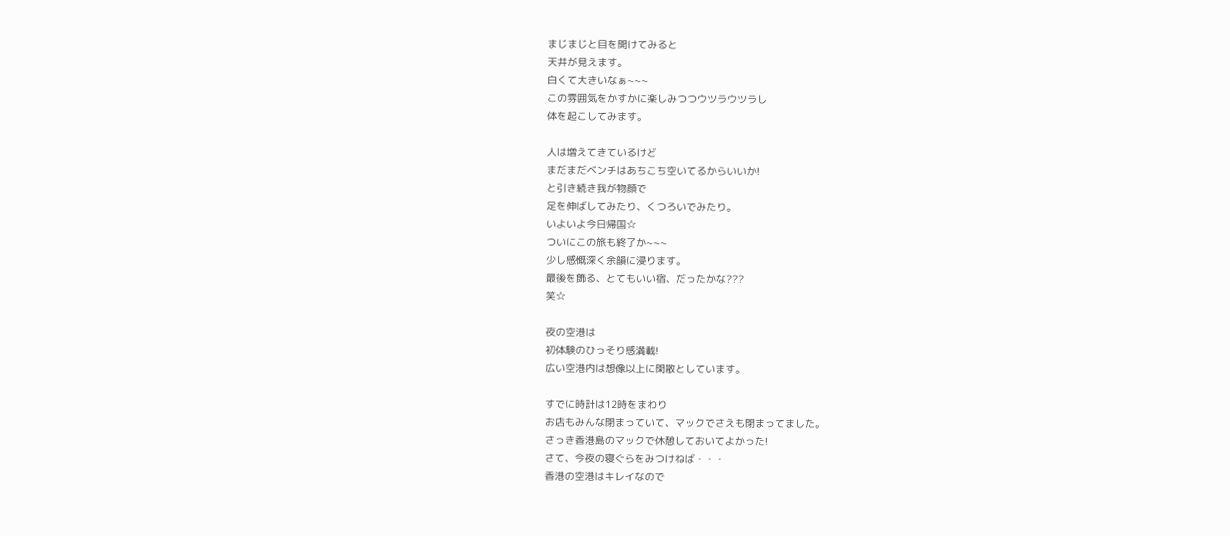まじまじと目を開けてみると
天井が見えます。
白くて大きいなぁ~~~
この雰囲気をかすかに楽しみつつウツラウツラし
体を起こしてみます。

人は増えてきているけど
まだまだベンチはあちこち空いてるからいいか!
と引き続き我が物顔で
足を伸ばしてみたり、くつろいでみたり。
いよいよ今日帰国☆
ついにこの旅も終了か~~~
少し感慨深く余韻に浸ります。
最後を飾る、とてもいい宿、だったかな???
笑☆

夜の空港は
初体験のひっそり感満載!
広い空港内は想像以上に閑散としています。

すでに時計は12時をまわり
お店もみんな閉まっていて、マックでさえも閉まってました。
さっき香港島のマックで休憩しておいてよかった!
さて、今夜の寝ぐらをみつけねば・・・
香港の空港はキレイなので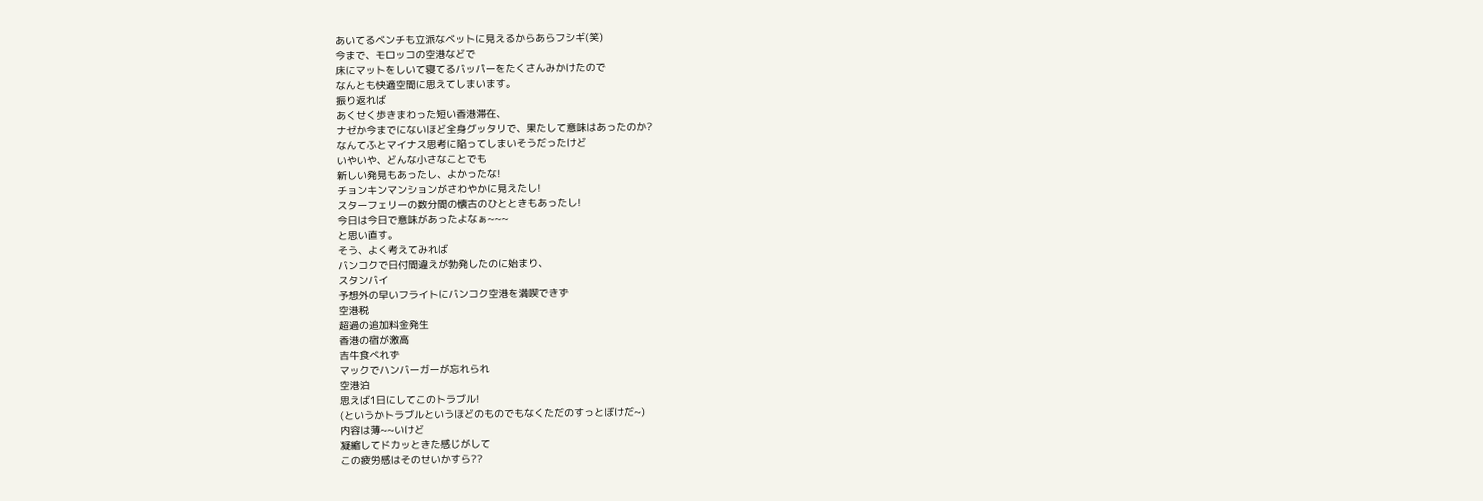あいてるベンチも立派なベットに見えるからあらフシギ(笑)
今まで、モロッコの空港などで
床にマットをしいて寝てるバッパーをたくさんみかけたので
なんとも快適空間に思えてしまいます。
振り返れば
あくせく歩きまわった短い香港滞在、
ナゼか今までにないほど全身グッタリで、果たして意味はあったのか?
なんてふとマイナス思考に陥ってしまいそうだったけど
いやいや、どんな小さなことでも
新しい発見もあったし、よかったな!
チョンキンマンションがさわやかに見えたし!
スターフェリーの数分間の懐古のひとときもあったし!
今日は今日で意味があったよなぁ~~~
と思い直す。
そう、よく考えてみれば
バンコクで日付間違えが勃発したのに始まり、
スタンバイ
予想外の早いフライトにバンコク空港を満喫できず
空港税
超過の追加料金発生
香港の宿が激高
吉牛食べれず
マックでハンバーガーが忘れられ
空港泊
思えば1日にしてこのトラブル!
(というかトラブルというほどのものでもなくただのすっとぼけだ~)
内容は薄~~いけど
凝縮してドカッときた感じがして
この疲労感はそのせいかすら??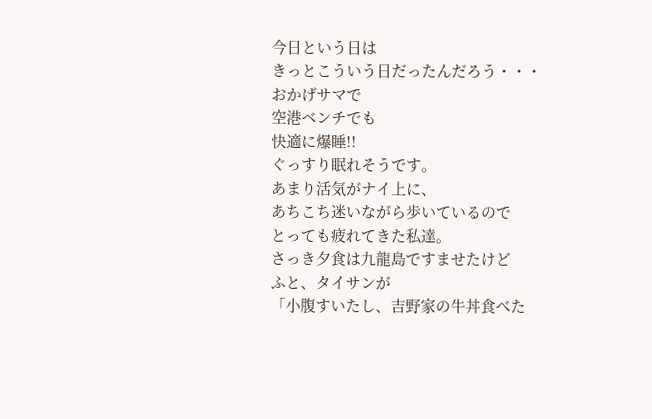今日という日は
きっとこういう日だったんだろう・・・
おかげサマで
空港ベンチでも
快適に爆睡!!
ぐっすり眠れそうです。
あまり活気がナイ上に、
あちこち迷いながら歩いているので
とっても疲れてきた私達。
さっき夕食は九龍島ですませたけど
ふと、タイサンが
「小腹すいたし、吉野家の牛丼食べた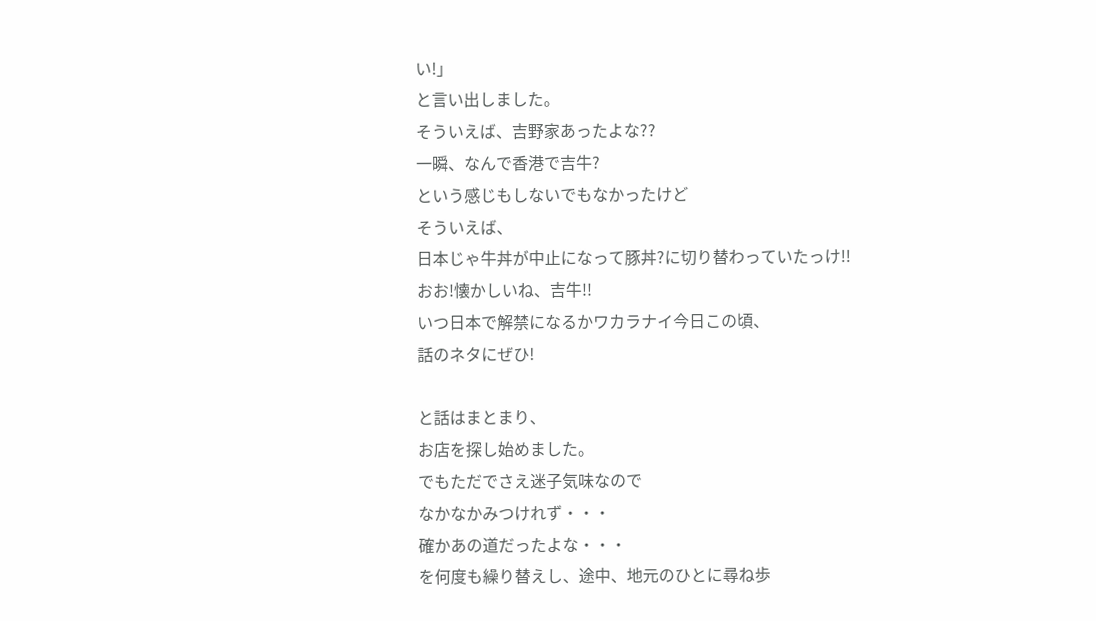い!」
と言い出しました。
そういえば、吉野家あったよな??
一瞬、なんで香港で吉牛?
という感じもしないでもなかったけど
そういえば、
日本じゃ牛丼が中止になって豚丼?に切り替わっていたっけ!!
おお!懐かしいね、吉牛!!
いつ日本で解禁になるかワカラナイ今日この頃、
話のネタにぜひ!

と話はまとまり、
お店を探し始めました。
でもただでさえ迷子気味なので
なかなかみつけれず・・・
確かあの道だったよな・・・
を何度も繰り替えし、途中、地元のひとに尋ね歩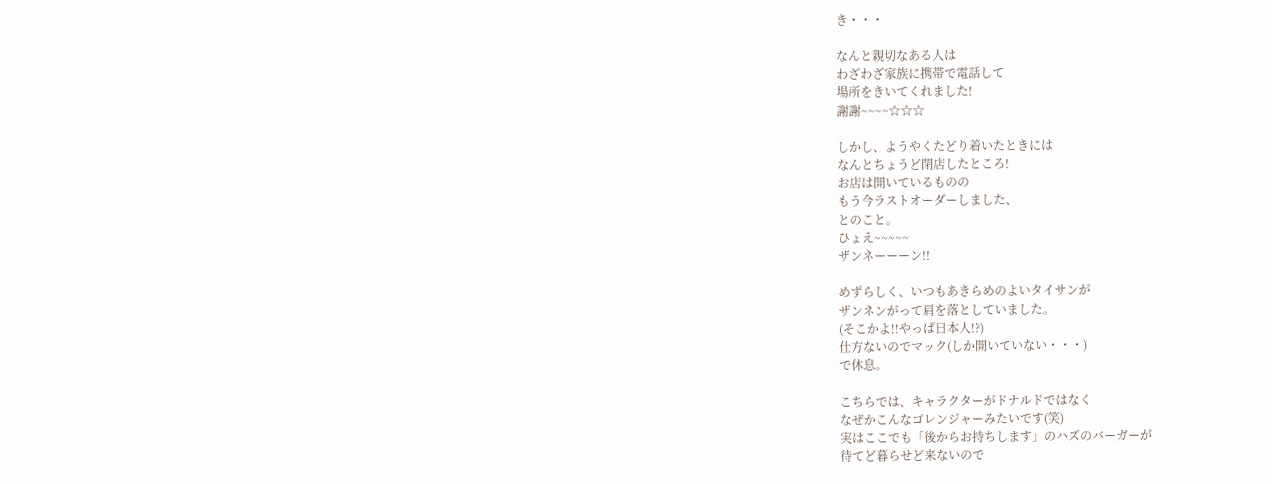き・・・

なんと親切なある人は
わざわざ家族に携帯で電話して
場所をきいてくれました!
謝謝~~~~☆☆☆

しかし、ようやくたどり着いたときには
なんとちょうど閉店したところ!
お店は開いているものの
もう今ラストオーダーしました、
とのこと。
ひょえ~~~~~
ザンネーーーン!!

めずらしく、いつもあきらめのよいタイサンが
ザンネンがって肩を落としていました。
(そこかよ!!やっぱ日本人!?)
仕方ないのでマック(しか開いていない・・・)
で休息。

こちらでは、キャラクターがドナルドではなく
なぜかこんなゴレンジャーみたいです(笑)
実はここでも「後からお持ちします」のハズのバーガーが
待てど暮らせど来ないので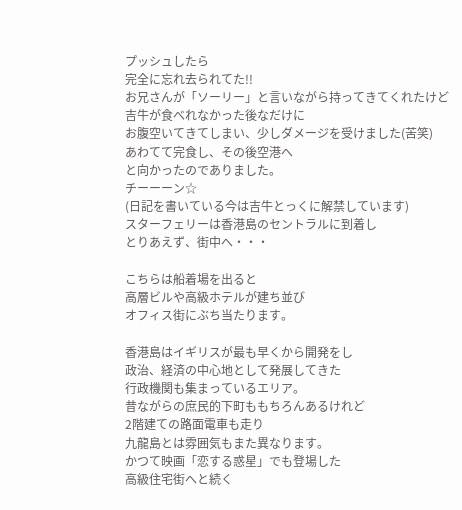プッシュしたら
完全に忘れ去られてた!!
お兄さんが「ソーリー」と言いながら持ってきてくれたけど
吉牛が食べれなかった後なだけに
お腹空いてきてしまい、少しダメージを受けました(苦笑)
あわてて完食し、その後空港へ
と向かったのでありました。
チーーーン☆
(日記を書いている今は吉牛とっくに解禁しています)
スターフェリーは香港島のセントラルに到着し
とりあえず、街中へ・・・

こちらは船着場を出ると
高層ビルや高級ホテルが建ち並び
オフィス街にぶち当たります。

香港島はイギリスが最も早くから開発をし
政治、経済の中心地として発展してきた
行政機関も集まっているエリア。
昔ながらの庶民的下町ももちろんあるけれど
2階建ての路面電車も走り
九龍島とは雰囲気もまた異なります。
かつて映画「恋する惑星」でも登場した
高級住宅街へと続く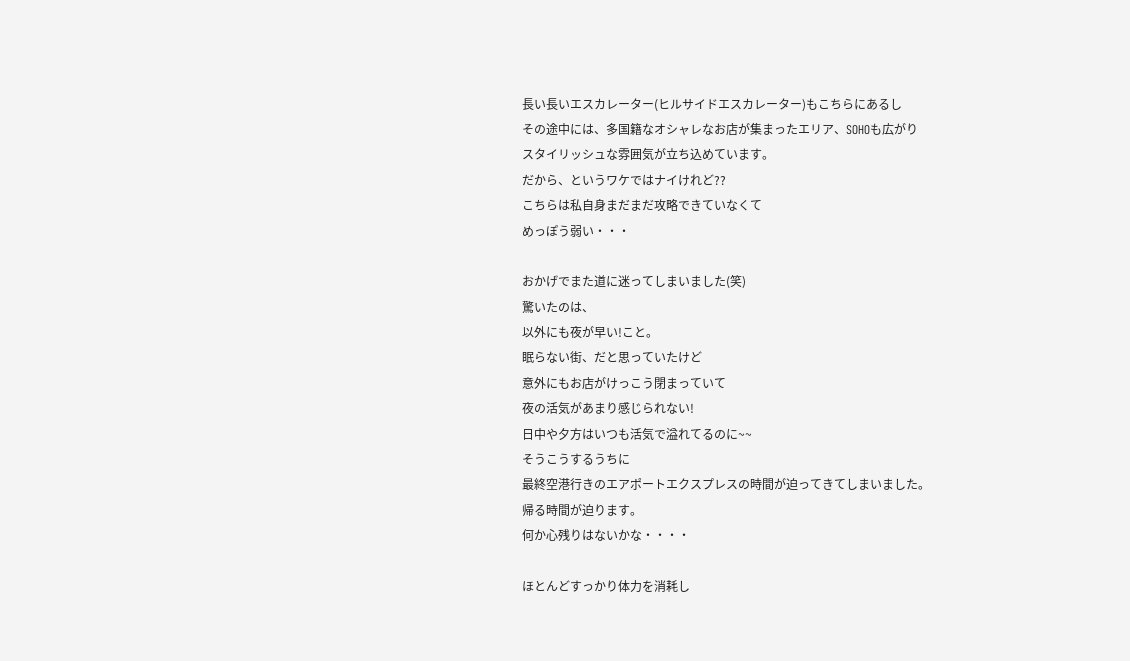長い長いエスカレーター(ヒルサイドエスカレーター)もこちらにあるし
その途中には、多国籍なオシャレなお店が集まったエリア、SOHOも広がり
スタイリッシュな雰囲気が立ち込めています。
だから、というワケではナイけれど??
こちらは私自身まだまだ攻略できていなくて
めっぽう弱い・・・

おかげでまた道に迷ってしまいました(笑)
驚いたのは、
以外にも夜が早い!こと。
眠らない街、だと思っていたけど
意外にもお店がけっこう閉まっていて
夜の活気があまり感じられない!
日中や夕方はいつも活気で溢れてるのに~~
そうこうするうちに
最終空港行きのエアポートエクスプレスの時間が迫ってきてしまいました。
帰る時間が迫ります。
何か心残りはないかな・・・・

ほとんどすっかり体力を消耗し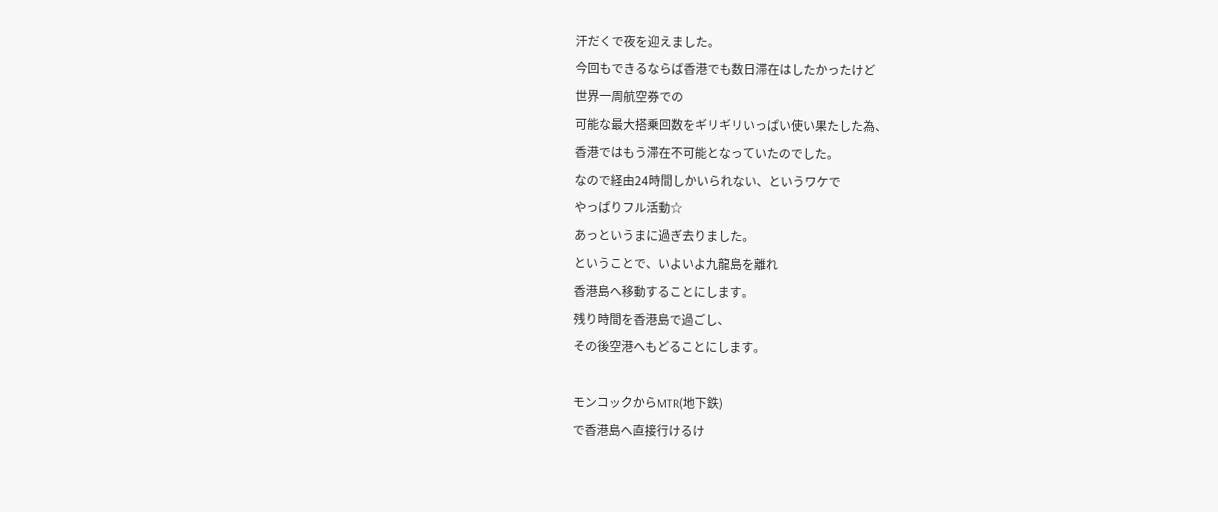汗だくで夜を迎えました。
今回もできるならば香港でも数日滞在はしたかったけど
世界一周航空券での
可能な最大搭乗回数をギリギリいっぱい使い果たした為、
香港ではもう滞在不可能となっていたのでした。
なので経由24時間しかいられない、というワケで
やっぱりフル活動☆
あっというまに過ぎ去りました。
ということで、いよいよ九龍島を離れ
香港島へ移動することにします。
残り時間を香港島で過ごし、
その後空港へもどることにします。

モンコックからMTR(地下鉄)
で香港島へ直接行けるけ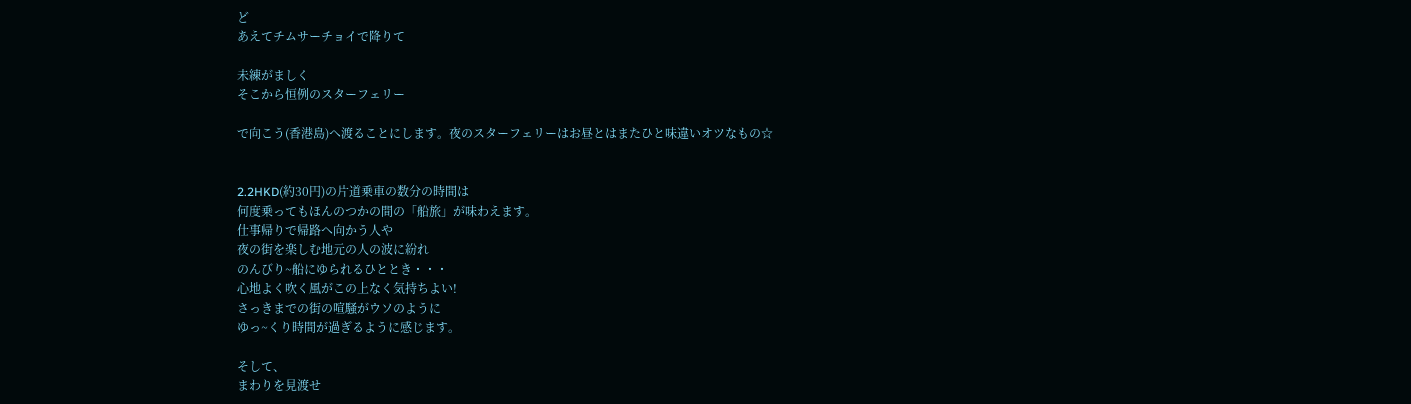ど
あえてチムサーチョイで降りて

未練がましく
そこから恒例のスターフェリー

で向こう(香港島)へ渡ることにします。夜のスターフェリーはお昼とはまたひと味違いオツなもの☆


2.2HKD(約30円)の片道乗車の数分の時間は
何度乗ってもほんのつかの間の「船旅」が味わえます。
仕事帰りで帰路へ向かう人や
夜の街を楽しむ地元の人の波に紛れ
のんびり~船にゆられるひととき・・・
心地よく吹く風がこの上なく気持ちよい!
さっきまでの街の喧騒がウソのように
ゆっ~くり時間が過ぎるように感じます。

そして、
まわりを見渡せ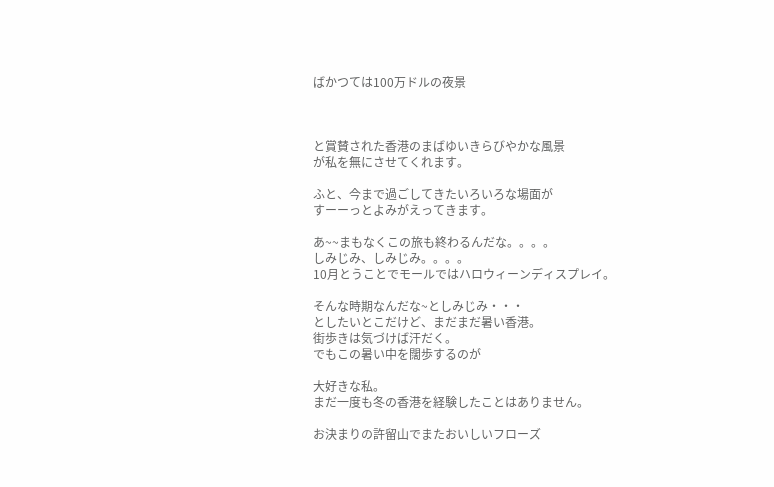ばかつては100万ドルの夜景



と賞賛された香港のまばゆいきらびやかな風景
が私を無にさせてくれます。

ふと、今まで過ごしてきたいろいろな場面が
すーーっとよみがえってきます。

あ~~まもなくこの旅も終わるんだな。。。。
しみじみ、しみじみ。。。。
10月とうことでモールではハロウィーンディスプレイ。

そんな時期なんだな~としみじみ・・・
としたいとこだけど、まだまだ暑い香港。
街歩きは気づけば汗だく。
でもこの暑い中を闊歩するのが

大好きな私。
まだ一度も冬の香港を経験したことはありません。

お決まりの許留山でまたおいしいフローズ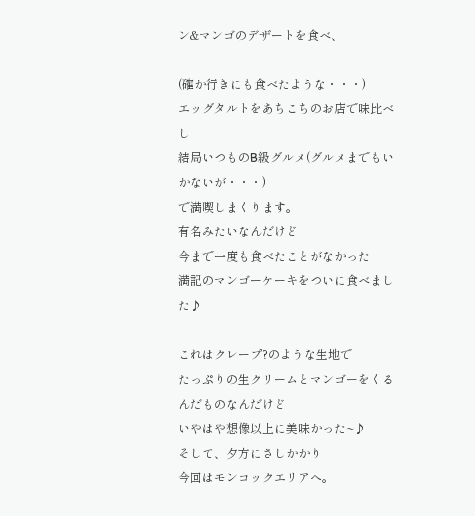ン&マンゴのデザートを食べ、

(確か行きにも食べたような・・・)
エッグタルトをあちこちのお店で味比べし
結局いつものB級グルメ(グルメまでもいかないが・・・)
で満喫しまくります。
有名みたいなんだけど
今まで一度も食べたことがなかった
満記のマンゴーケーキをついに食べました♪

これはクレープ?のような生地で
たっぷりの生クリームとマンゴーをくるんだものなんだけど
いやはや想像以上に美味かった~♪
そして、夕方にさしかかり
今回はモンコックエリアへ。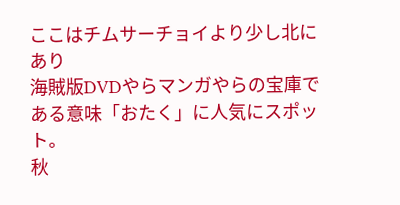ここはチムサーチョイより少し北にあり
海賊版DVDやらマンガやらの宝庫で
ある意味「おたく」に人気にスポット。
秋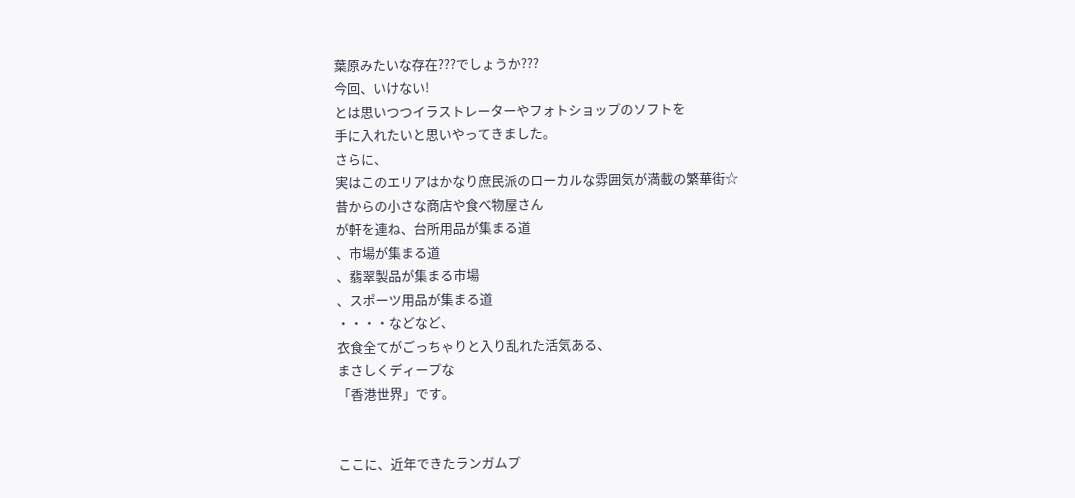葉原みたいな存在???でしょうか???
今回、いけない!
とは思いつつイラストレーターやフォトショップのソフトを
手に入れたいと思いやってきました。
さらに、
実はこのエリアはかなり庶民派のローカルな雰囲気が満載の繁華街☆
昔からの小さな商店や食べ物屋さん
が軒を連ね、台所用品が集まる道
、市場が集まる道
、翡翠製品が集まる市場
、スポーツ用品が集まる道
・・・・などなど、
衣食全てがごっちゃりと入り乱れた活気ある、
まさしくディープな
「香港世界」です。


ここに、近年できたランガムプ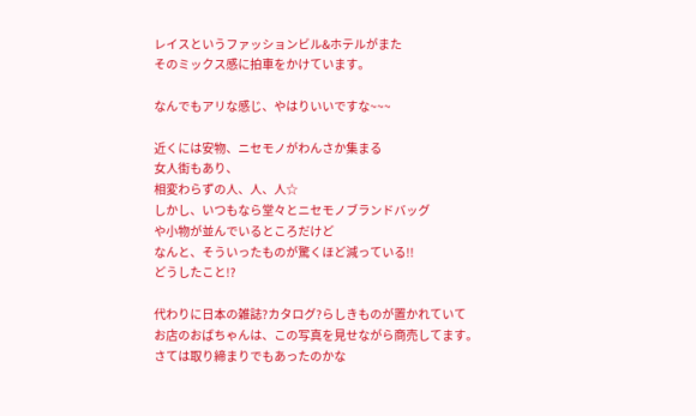レイスというファッションビル&ホテルがまた
そのミックス感に拍車をかけています。

なんでもアリな感じ、やはりいいですな~~~

近くには安物、ニセモノがわんさか集まる
女人街もあり、
相変わらずの人、人、人☆
しかし、いつもなら堂々とニセモノブランドバッグ
や小物が並んでいるところだけど
なんと、そういったものが驚くほど減っている!!
どうしたこと!?

代わりに日本の雑誌?カタログ?らしきものが置かれていて
お店のおばちゃんは、この写真を見せながら商売してます。
さては取り締まりでもあったのかな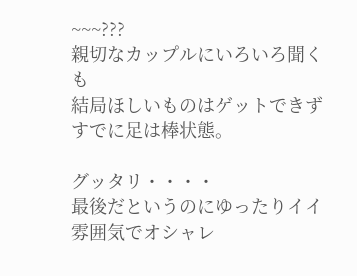~~~???
親切なカップルにいろいろ聞くも
結局ほしいものはゲットできず
すでに足は棒状態。

グッタリ・・・・
最後だというのにゆったりイイ雰囲気でオシャレ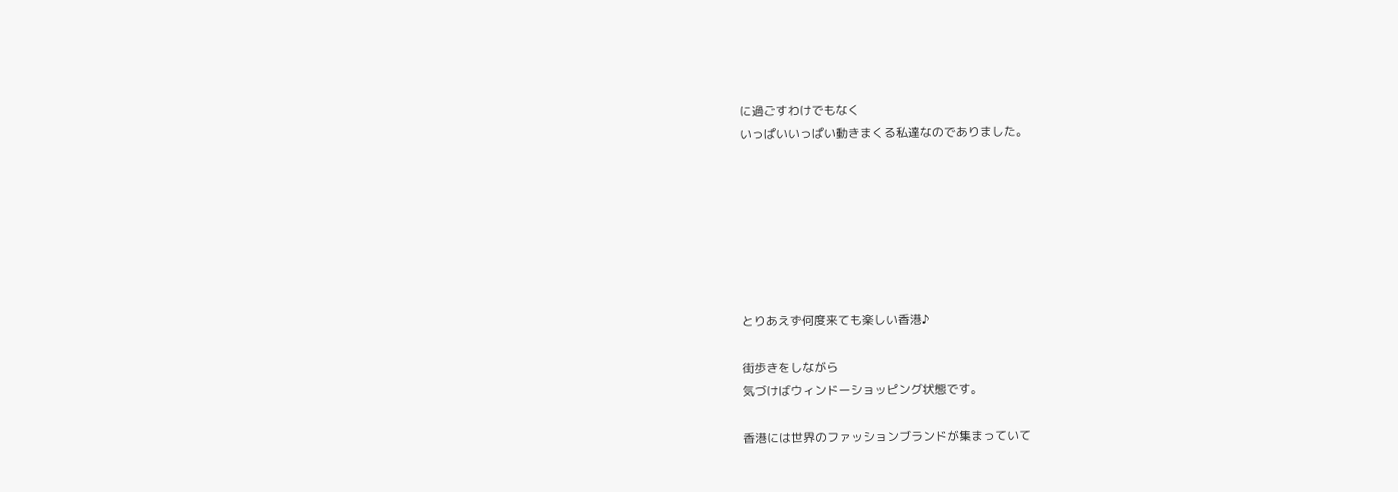に過ごすわけでもなく
いっぱいいっぱい動きまくる私達なのでありました。







とりあえず何度来ても楽しい香港♪

街歩きをしながら
気づけばウィンドーショッピング状態です。

香港には世界のファッションブランドが集まっていて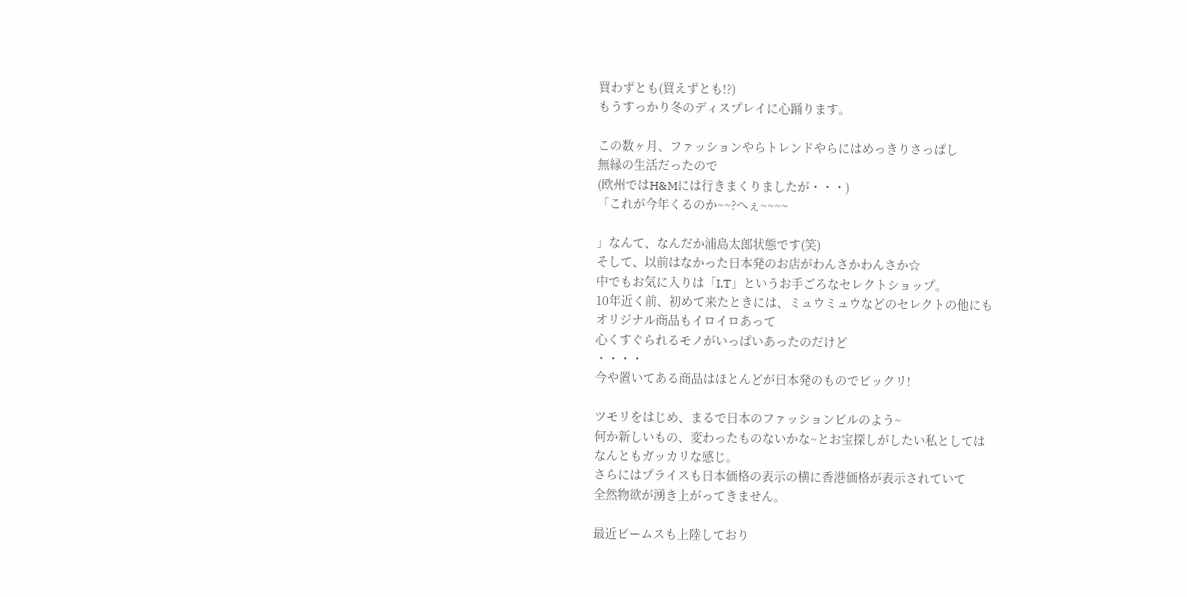買わずとも(買えずとも!?)
もうすっかり冬のディスプレイに心踊ります。

この数ヶ月、ファッションやらトレンドやらにはめっきりさっぱし
無縁の生活だったので
(欧州ではH&Mには行きまくりましたが・・・)
「これが今年くるのか~~?へぇ~~~~

」なんて、なんだか浦島太郎状態です(笑)
そして、以前はなかった日本発のお店がわんさかわんさか☆
中でもお気に入りは「I.T」というお手ごろなセレクトショップ。
10年近く前、初めて来たときには、ミュウミュウなどのセレクトの他にも
オリジナル商品もイロイロあって
心くすぐられるモノがいっぱいあったのだけど
・・・・
今や置いてある商品はほとんどが日本発のものでビックリ!

ツモリをはじめ、まるで日本のファッションビルのよう~
何か新しいもの、変わったものないかな~とお宝探しがしたい私としては
なんともガッカリな感じ。
さらにはプライスも日本価格の表示の横に香港価格が表示されていて
全然物欲が湧き上がってきません。

最近ビームスも上陸しており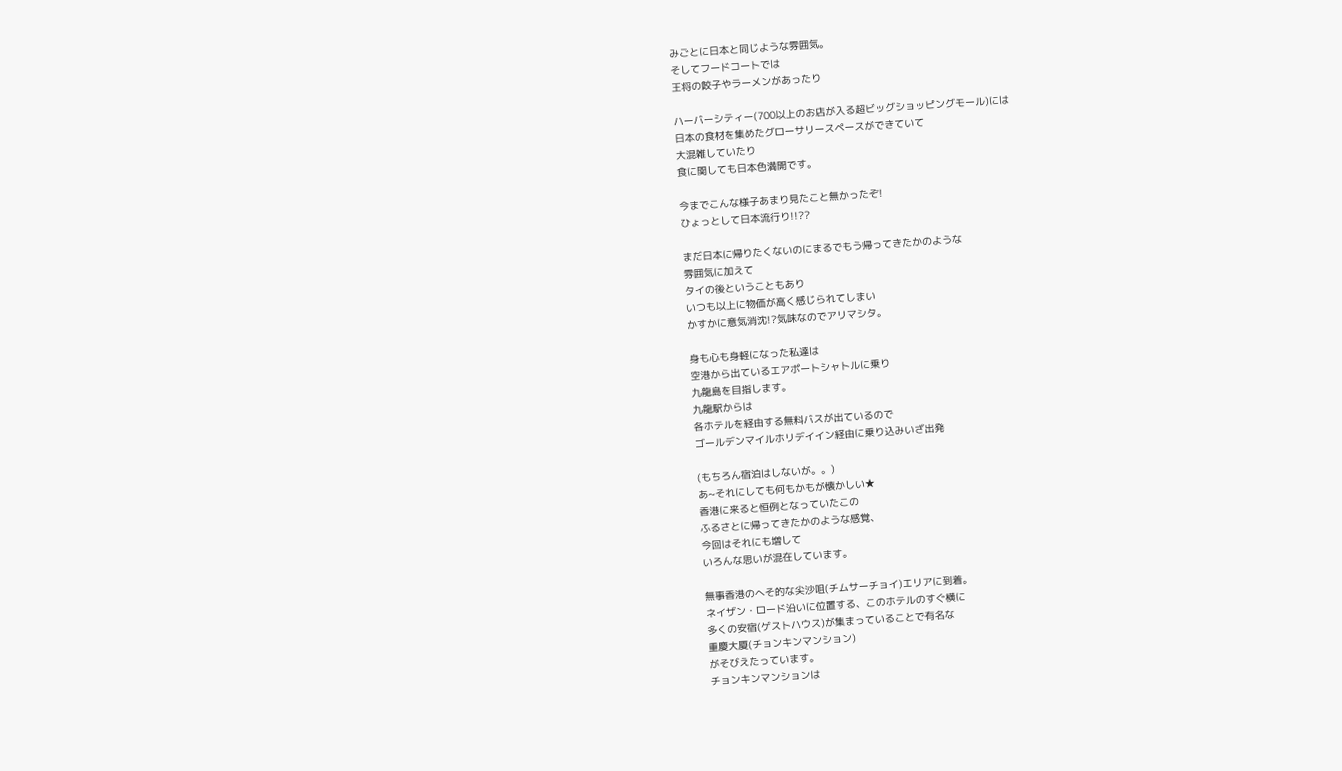みごとに日本と同じような雰囲気。
そしてフードコートでは
王将の餃子やラーメンがあったり

ハーバーシティー(700以上のお店が入る超ビッグショッピングモール)には
日本の食材を集めたグローサリースペースができていて
大混雑していたり
食に関しても日本色満開です。

今までこんな様子あまり見たこと無かったぞ!
ひょっとして日本流行り!!??

まだ日本に帰りたくないのにまるでもう帰ってきたかのような
雰囲気に加えて
タイの後ということもあり
いつも以上に物価が高く感じられてしまい
かすかに意気消沈!?気味なのでアリマシタ。

身も心も身軽になった私達は
空港から出ているエアポートシャトルに乗り
九龍島を目指します。
九龍駅からは
各ホテルを経由する無料バスが出ているので
ゴールデンマイルホリデイイン経由に乗り込みいざ出発

(もちろん宿泊はしないが。。)
あ~それにしても何もかもが懐かしい★
香港に来ると恒例となっていたこの
ふるさとに帰ってきたかのような感覚、
今回はそれにも増して
いろんな思いが混在しています。

無事香港のへそ的な尖沙咀(チムサーチョイ)エリアに到着。
ネイザン・ロード沿いに位置する、このホテルのすぐ横に
多くの安宿(ゲストハウス)が集まっていることで有名な
重慶大厦(チョンキンマンション)
がそびえたっています。
チョンキンマンションは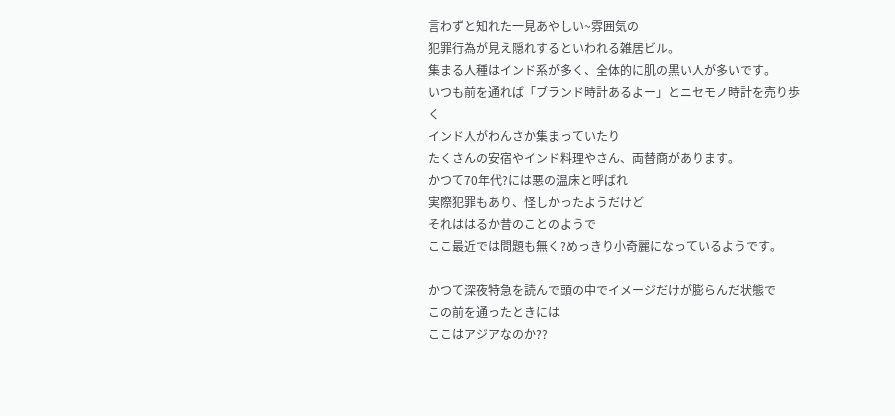言わずと知れた一見あやしい~雰囲気の
犯罪行為が見え隠れするといわれる雑居ビル。
集まる人種はインド系が多く、全体的に肌の黒い人が多いです。
いつも前を通れば「ブランド時計あるよー」とニセモノ時計を売り歩く
インド人がわんさか集まっていたり
たくさんの安宿やインド料理やさん、両替商があります。
かつて70年代?には悪の温床と呼ばれ
実際犯罪もあり、怪しかったようだけど
それははるか昔のことのようで
ここ最近では問題も無く?めっきり小奇麗になっているようです。

かつて深夜特急を読んで頭の中でイメージだけが膨らんだ状態で
この前を通ったときには
ここはアジアなのか??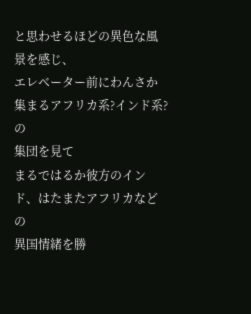と思わせるほどの異色な風景を感じ、
エレベーター前にわんさか集まるアフリカ系?インド系?の
集団を見て
まるではるか彼方のインド、はたまたアフリカなどの
異国情緒を勝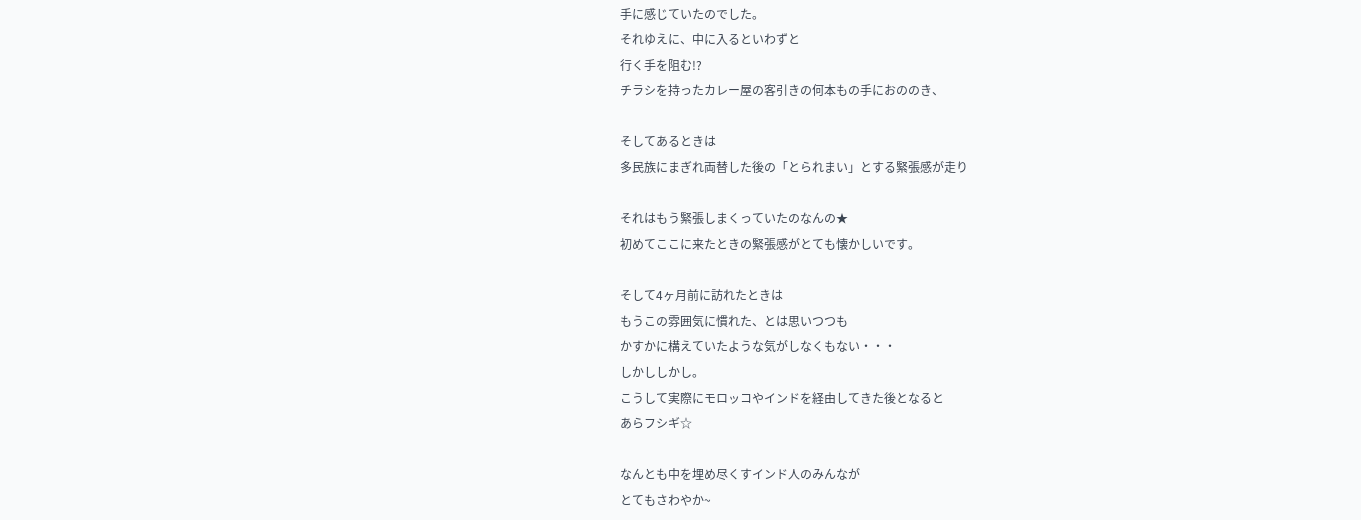手に感じていたのでした。
それゆえに、中に入るといわずと
行く手を阻む!?
チラシを持ったカレー屋の客引きの何本もの手におののき、

そしてあるときは
多民族にまぎれ両替した後の「とられまい」とする緊張感が走り

それはもう緊張しまくっていたのなんの★
初めてここに来たときの緊張感がとても懐かしいです。

そして4ヶ月前に訪れたときは
もうこの雰囲気に慣れた、とは思いつつも
かすかに構えていたような気がしなくもない・・・
しかししかし。
こうして実際にモロッコやインドを経由してきた後となると
あらフシギ☆

なんとも中を埋め尽くすインド人のみんなが
とてもさわやか~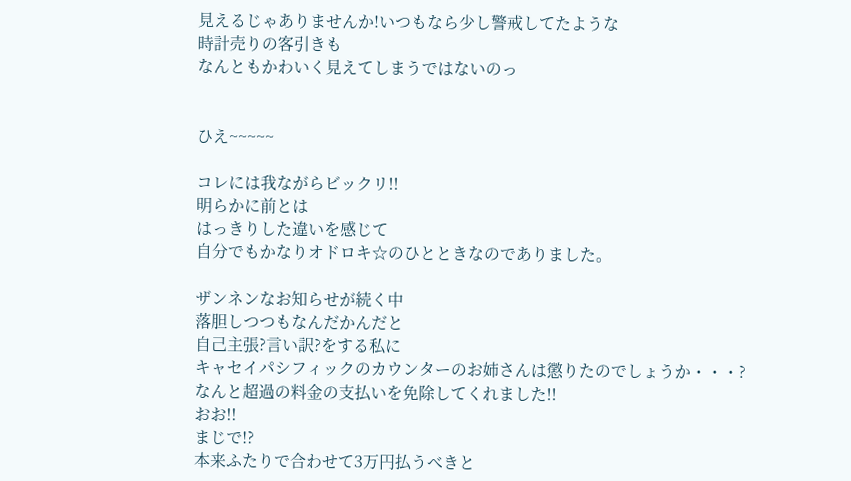見えるじゃありませんか!いつもなら少し警戒してたような
時計売りの客引きも
なんともかわいく見えてしまうではないのっ


ひえ~~~~~

コレには我ながらビックリ!!
明らかに前とは
はっきりした違いを感じて
自分でもかなりオドロキ☆のひとときなのでありました。

ザンネンなお知らせが続く中
落胆しつつもなんだかんだと
自己主張?言い訳?をする私に
キャセイパシフィックのカウンターのお姉さんは懲りたのでしょうか・・・?
なんと超過の料金の支払いを免除してくれました!!
おお!!
まじで!?
本来ふたりで合わせて3万円払うべきと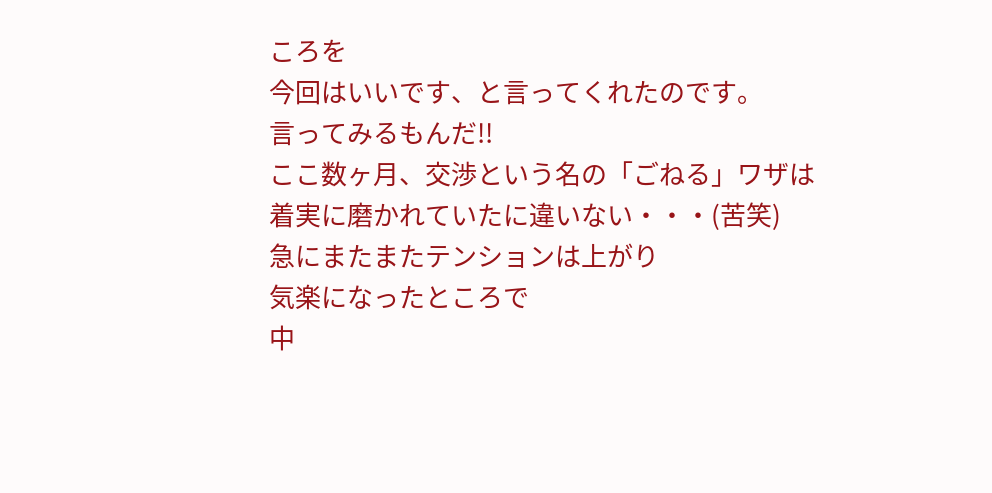ころを
今回はいいです、と言ってくれたのです。
言ってみるもんだ!!
ここ数ヶ月、交渉という名の「ごねる」ワザは
着実に磨かれていたに違いない・・・(苦笑)
急にまたまたテンションは上がり
気楽になったところで
中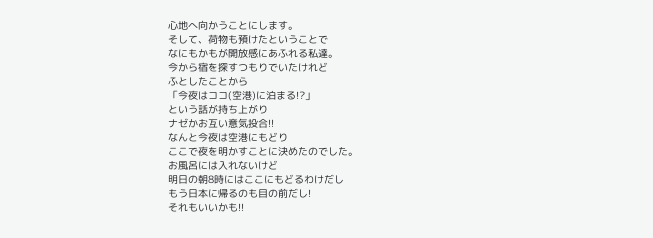心地へ向かうことにします。
そして、荷物も預けたということで
なにもかもが開放感にあふれる私達。
今から宿を探すつもりでいたけれど
ふとしたことから
「今夜はココ(空港)に泊まる!?」
という話が持ち上がり
ナゼかお互い意気投合!!
なんと今夜は空港にもどり
ここで夜を明かすことに決めたのでした。
お風呂には入れないけど
明日の朝8時にはここにもどるわけだし
もう日本に帰るのも目の前だし!
それもいいかも!!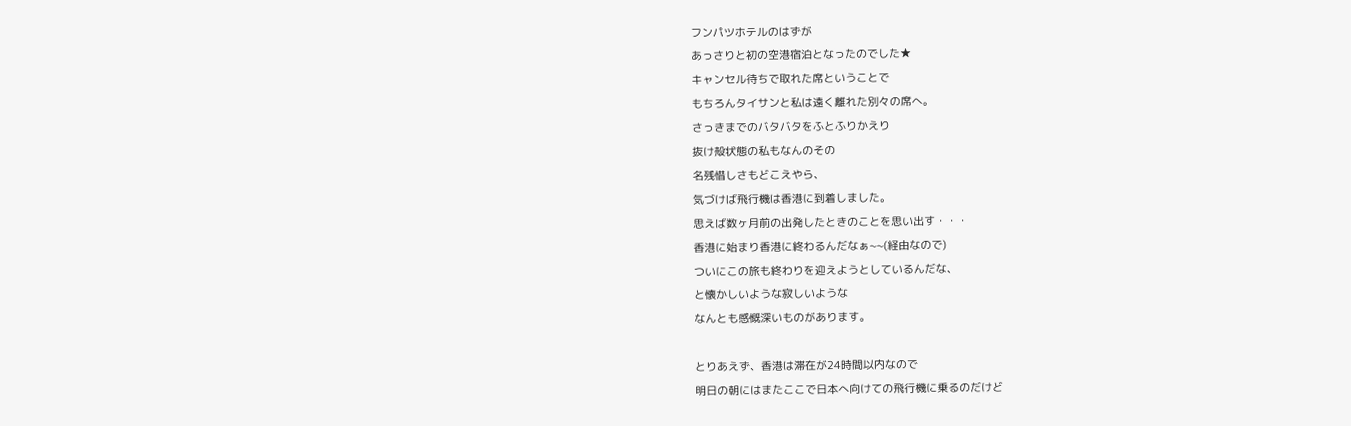フンパツホテルのはずが
あっさりと初の空港宿泊となったのでした★
キャンセル待ちで取れた席ということで
もちろんタイサンと私は遠く離れた別々の席へ。
さっきまでのバタバタをふとふりかえり
抜け殻状態の私もなんのその
名残惜しさもどこえやら、
気づけば飛行機は香港に到着しました。
思えば数ヶ月前の出発したときのことを思い出す・・・
香港に始まり香港に終わるんだなぁ~~(経由なので)
ついにこの旅も終わりを迎えようとしているんだな、
と懐かしいような寂しいような
なんとも感慨深いものがあります。

とりあえず、香港は滞在が24時間以内なので
明日の朝にはまたここで日本へ向けての飛行機に乗るのだけど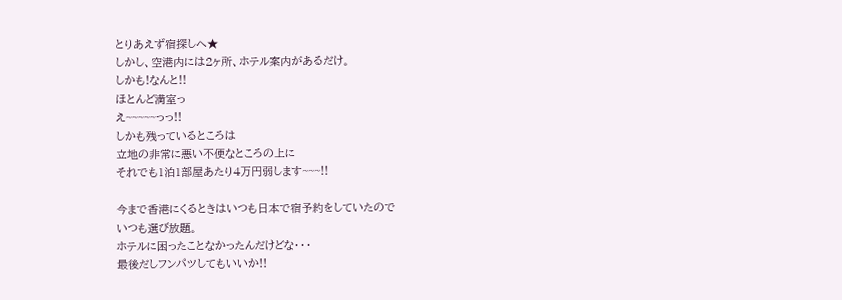とりあえず宿探しへ★
しかし、空港内には2ヶ所、ホテル案内があるだけ。
しかも!なんと!!
ほとんど満室っ
え~~~~~っっ!!
しかも残っているところは
立地の非常に悪い不便なところの上に
それでも1泊1部屋あたり4万円弱します~~~!!

今まで香港にくるときはいつも日本で宿予約をしていたので
いつも選び放題。
ホテルに困ったことなかったんだけどな・・・
最後だしフンパツしてもいいか!!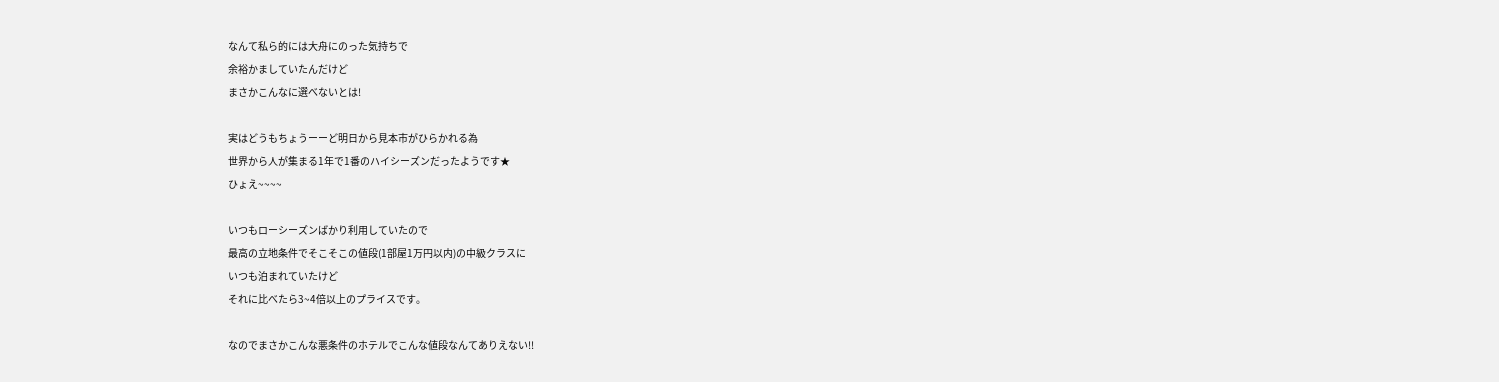なんて私ら的には大舟にのった気持ちで
余裕かましていたんだけど
まさかこんなに選べないとは!

実はどうもちょうーーど明日から見本市がひらかれる為
世界から人が集まる1年で1番のハイシーズンだったようです★
ひょえ~~~~

いつもローシーズンばかり利用していたので
最高の立地条件でそこそこの値段(1部屋1万円以内)の中級クラスに
いつも泊まれていたけど
それに比べたら3~4倍以上のプライスです。

なのでまさかこんな悪条件のホテルでこんな値段なんてありえない!!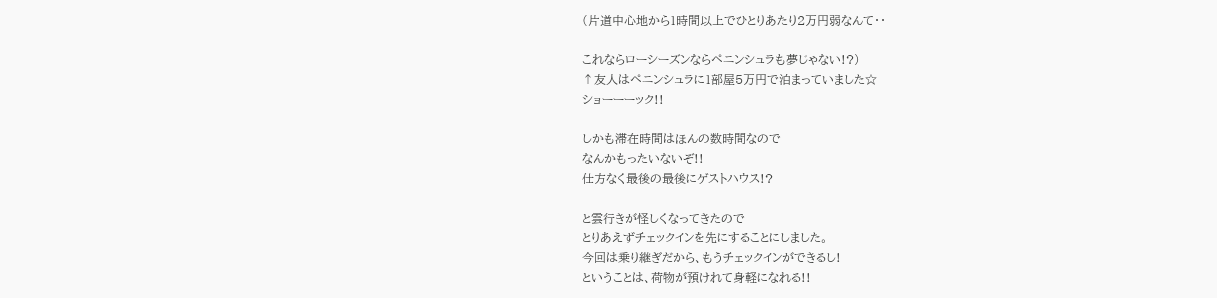(片道中心地から1時間以上でひとりあたり2万円弱なんて・・

これならローシーズンならペニンシュラも夢じゃない!?)
↑友人はペニンシュラに1部屋5万円で泊まっていました☆
ショーーーック!!

しかも滞在時間はほんの数時間なので
なんかもったいないぞ!!
仕方なく最後の最後にゲストハウス!?

と雲行きが怪しくなってきたので
とりあえずチェックインを先にすることにしました。
今回は乗り継ぎだから、もうチェックインができるし!
ということは、荷物が預けれて身軽になれる!!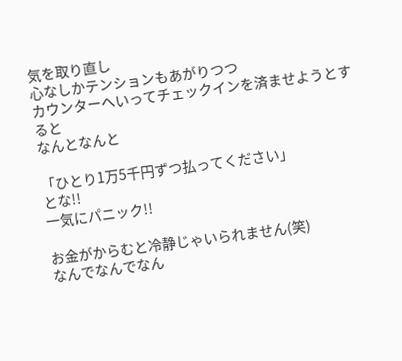気を取り直し
心なしかテンションもあがりつつ
カウンターへいってチェックインを済ませようとすると
なんとなんと

「ひとり1万5千円ずつ払ってください」
とな!!
一気にパニック!!

お金がからむと冷静じゃいられません(笑)
なんでなんでなん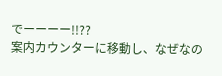でーーーー!!??
案内カウンターに移動し、なぜなの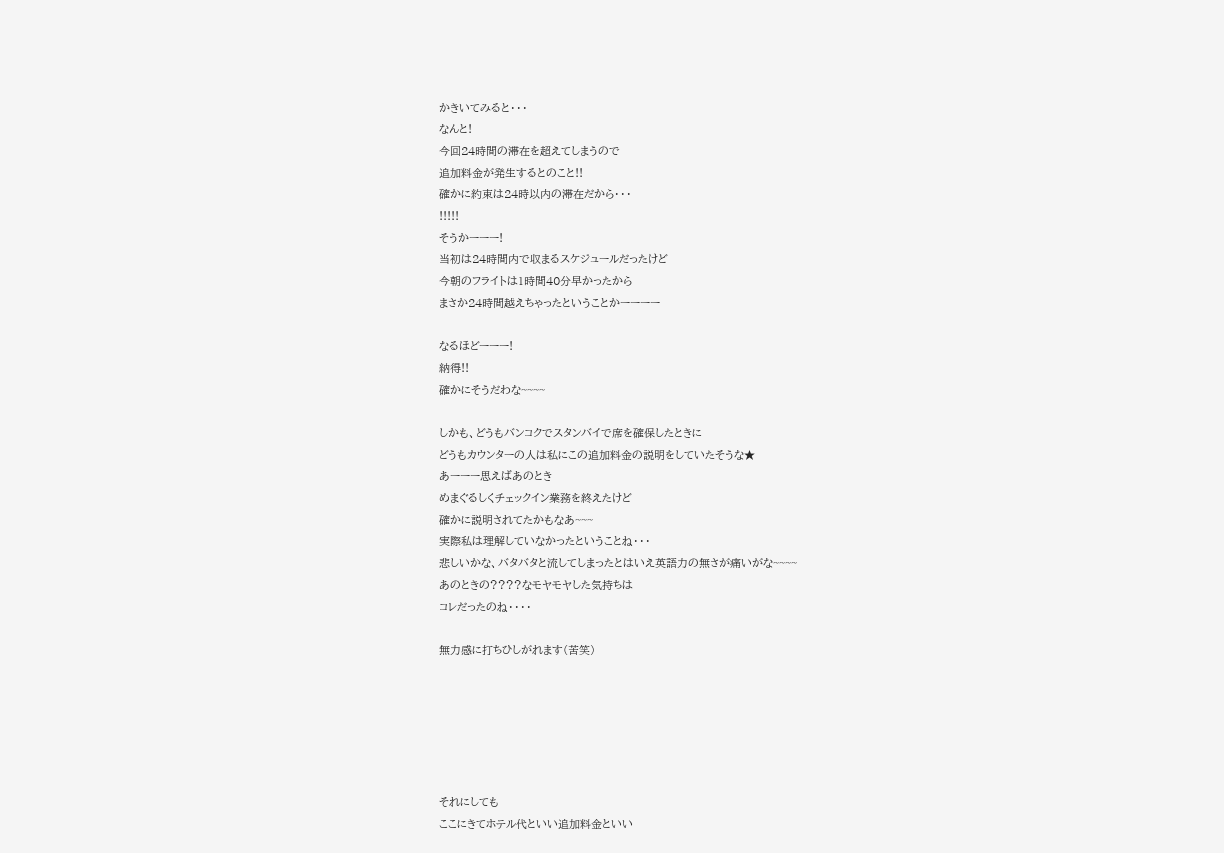かきいてみると・・・
なんと!
今回24時間の滞在を超えてしまうので
追加料金が発生するとのこと!!
確かに約束は24時以内の滞在だから・・・
!!!!!
そうかーーー!
当初は24時間内で収まるスケジュールだったけど
今朝のフライトは1時間40分早かったから
まさか24時間越えちゃったということかーーーー

なるほどーーー!
納得!!
確かにそうだわな~~~~

しかも、どうもバンコクでスタンバイで席を確保したときに
どうもカウンターの人は私にこの追加料金の説明をしていたそうな★
あーーー思えばあのとき
めまぐるしくチェックイン業務を終えたけど
確かに説明されてたかもなあ~~~
実際私は理解していなかったということね・・・
悲しいかな、バタバタと流してしまったとはいえ英語力の無さが痛いがな~~~~
あのときの????なモヤモヤした気持ちは
コレだったのね・・・・

無力感に打ちひしがれます(苦笑)






それにしても
ここにきてホテル代といい追加料金といい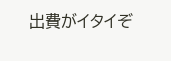出費がイタイぞ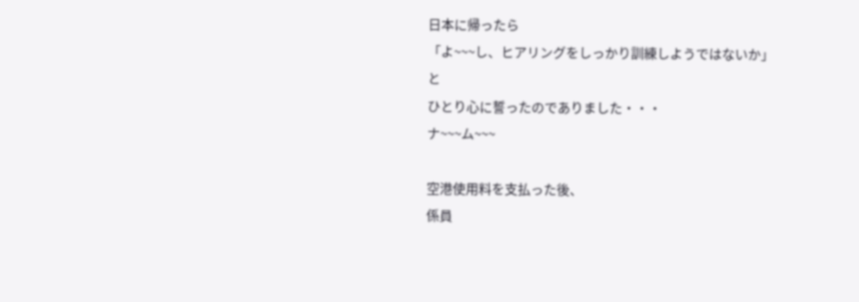日本に帰ったら
「よ~~~し、ヒアリングをしっかり訓練しようではないか」
と
ひとり心に誓ったのでありました・・・
ナ~~~ム~~~

空港使用料を支払った後、
係員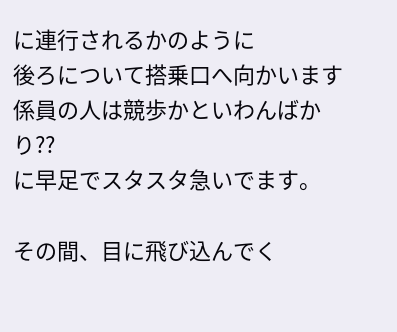に連行されるかのように
後ろについて搭乗口へ向かいます
係員の人は競歩かといわんばかり??
に早足でスタスタ急いでます。

その間、目に飛び込んでく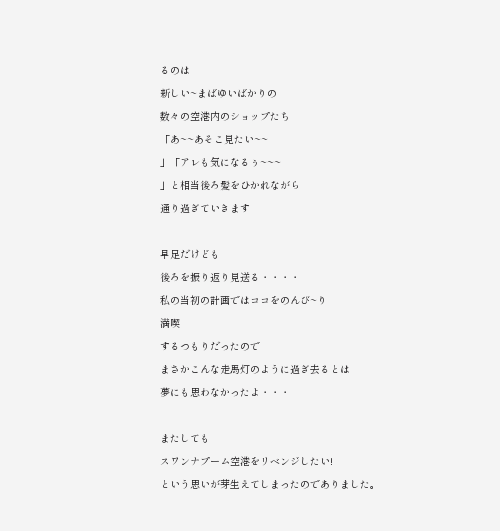るのは
新しい~まばゆいばかりの
数々の空港内のショップたち
「あ~~あそこ見たい~~
」「アレも気になるぅ~~~
」と相当後ろ髪をひかれながら
通り過ぎていきます

早足だけども
後ろを振り返り見送る・・・・
私の当初の計画ではココをのんび~り
満喫
するつもりだったので
まさかこんな走馬灯のように過ぎ去るとは
夢にも思わなかったよ・・・

またしても
スワンナプーム空港をリベンジしたい!
という思いが芽生えてしまったのでありました。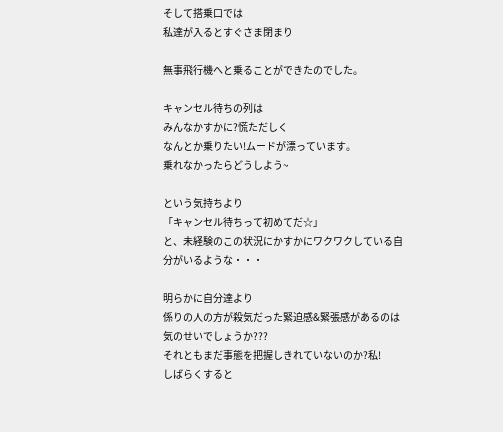そして搭乗口では
私達が入るとすぐさま閉まり

無事飛行機へと乗ることができたのでした。

キャンセル待ちの列は
みんなかすかに?慌ただしく
なんとか乗りたい!ムードが漂っています。
乗れなかったらどうしよう~

という気持ちより
「キャンセル待ちって初めてだ☆」
と、未経験のこの状況にかすかにワクワクしている自分がいるような・・・

明らかに自分達より
係りの人の方が殺気だった緊迫感&緊張感があるのは
気のせいでしょうか???
それともまだ事態を把握しきれていないのか?私!
しばらくすると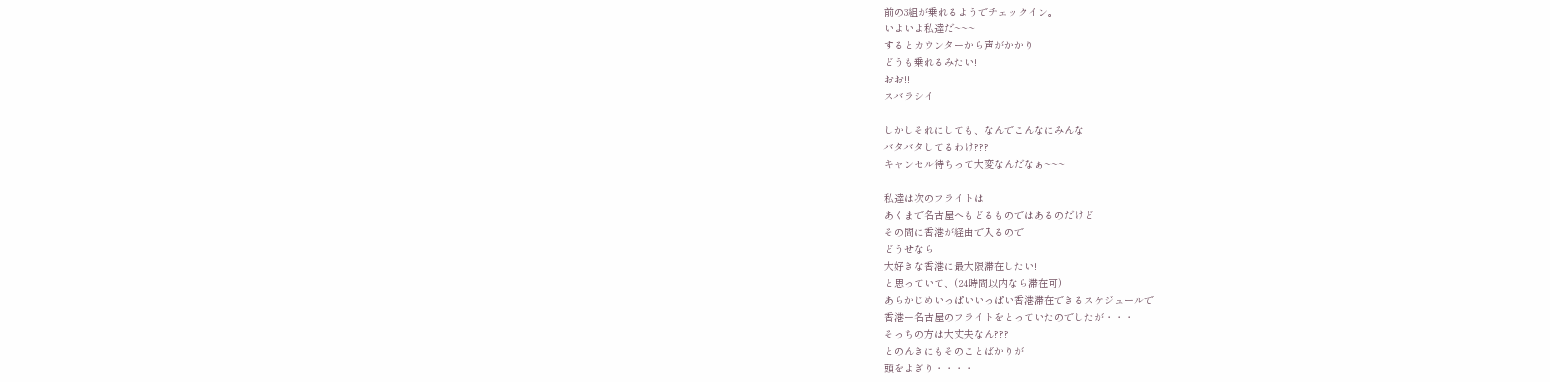前の3組が乗れるようでチェックイン。
いよいよ私達だ~~~
するとカウンターから声がかかり
どうも乗れるみたい!
おお!!
スバラシイ

しかしそれにしても、なんでこんなにみんな
バタバタしてるわけ???
キャンセル待ちって大変なんだなぁ~~~

私達は次のフライトは
あくまで名古屋へもどるものではあるのだけど
その間に香港が経由で入るので
どうせなら
大好きな香港に最大限滞在したい!
と思っていて、(24時間以内なら滞在可)
あらかじめいっぱいいっぱい香港滞在できるスケジュールで
香港ー名古屋のフライトをとっていたのでしたが・・・
そっちの方は大丈夫なん???
とのんきにもそのことばかりが
頭をよぎり・・・・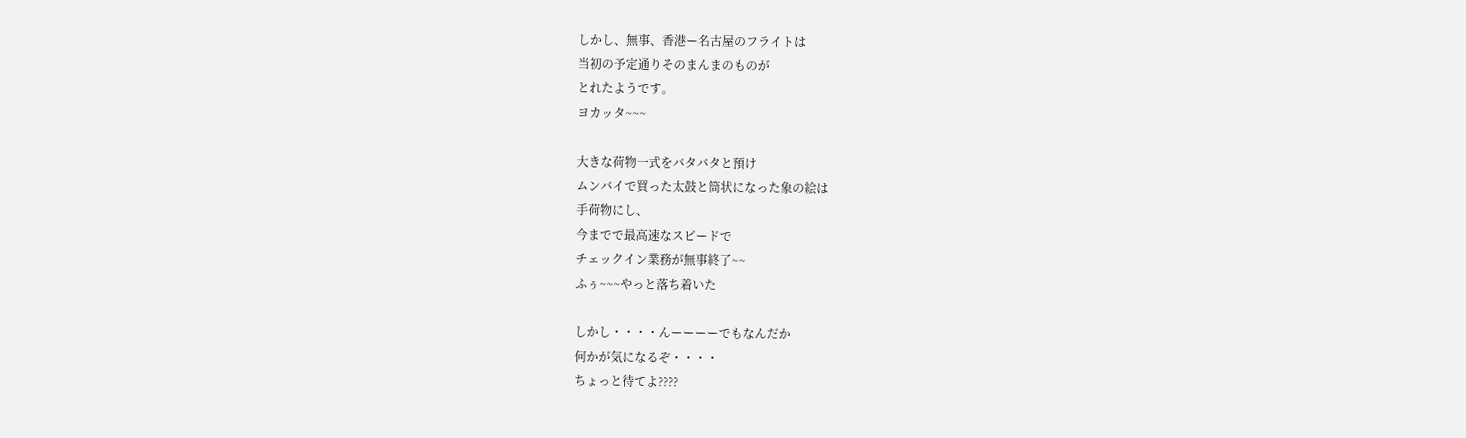しかし、無事、香港ー名古屋のフライトは
当初の予定通りそのまんまのものが
とれたようです。
ヨカッタ~~~

大きな荷物一式をバタバタと預け
ムンバイで買った太鼓と筒状になった象の絵は
手荷物にし、
今までで最高速なスピードで
チェックイン業務が無事終了~~
ふぅ~~~やっと落ち着いた

しかし・・・・んーーーーでもなんだか
何かが気になるぞ・・・・
ちょっと待てよ????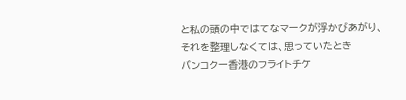と私の頭の中ではてなマークが浮かびあがり、
それを整理しなくては、思っていたとき
バンコクー香港のフライトチケ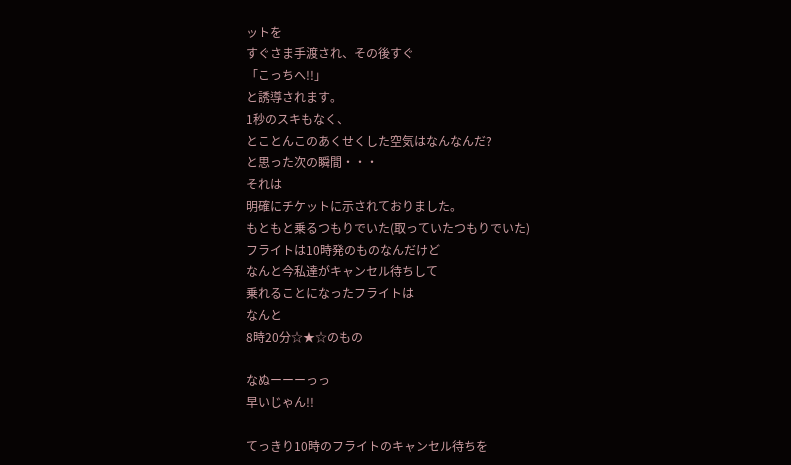ットを
すぐさま手渡され、その後すぐ
「こっちへ!!」
と誘導されます。
1秒のスキもなく、
とことんこのあくせくした空気はなんなんだ?
と思った次の瞬間・・・
それは
明確にチケットに示されておりました。
もともと乗るつもりでいた(取っていたつもりでいた)
フライトは10時発のものなんだけど
なんと今私達がキャンセル待ちして
乗れることになったフライトは
なんと
8時20分☆★☆のもの

なぬーーーっっ
早いじゃん!!

てっきり10時のフライトのキャンセル待ちを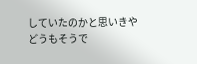していたのかと思いきや
どうもそうで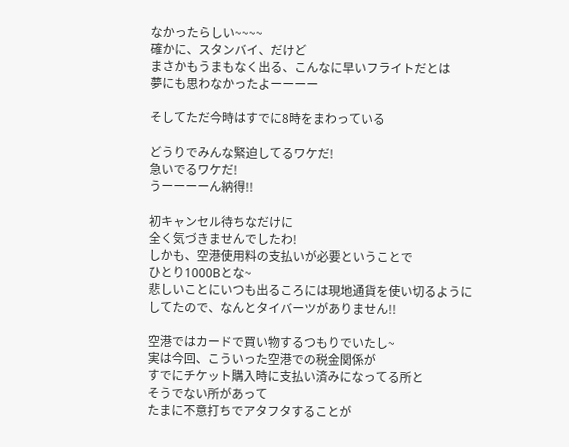なかったらしい~~~~
確かに、スタンバイ、だけど
まさかもうまもなく出る、こんなに早いフライトだとは
夢にも思わなかったよーーーー

そしてただ今時はすでに8時をまわっている

どうりでみんな緊迫してるワケだ!
急いでるワケだ!
うーーーーん納得!!

初キャンセル待ちなだけに
全く気づきませんでしたわ!
しかも、空港使用料の支払いが必要ということで
ひとり1000Bとな~
悲しいことにいつも出るころには現地通貨を使い切るように
してたので、なんとタイバーツがありません!!

空港ではカードで買い物するつもりでいたし~
実は今回、こういった空港での税金関係が
すでにチケット購入時に支払い済みになってる所と
そうでない所があって
たまに不意打ちでアタフタすることが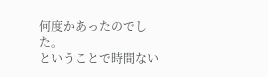何度かあったのでした。
ということで時間ない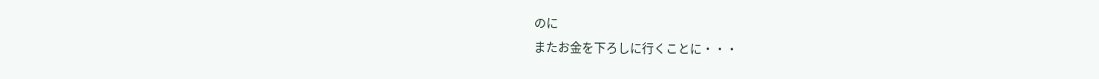のに
またお金を下ろしに行くことに・・・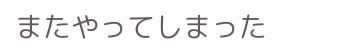またやってしまった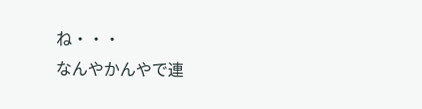ね・・・
なんやかんやで連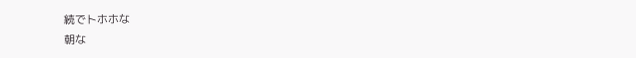続でトホホな
朝な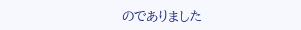のでありました